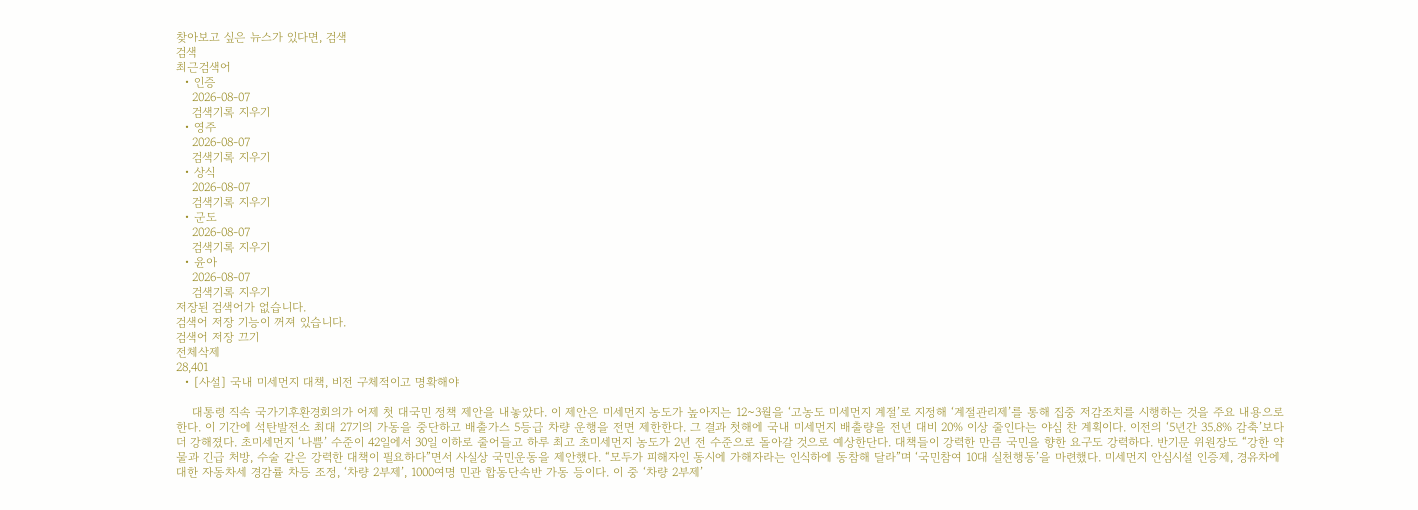찾아보고 싶은 뉴스가 있다면, 검색
검색
최근검색어
  • 인증
    2026-08-07
    검색기록 지우기
  • 영주
    2026-08-07
    검색기록 지우기
  • 상식
    2026-08-07
    검색기록 지우기
  • 군도
    2026-08-07
    검색기록 지우기
  • 윤아
    2026-08-07
    검색기록 지우기
저장된 검색어가 없습니다.
검색어 저장 기능이 꺼져 있습니다.
검색어 저장 끄기
전체삭제
28,401
  • [사설] 국내 미세먼지 대책, 비전 구체적이고 명확해야

    대통령 직속 국가기후환경회의가 어제 첫 대국민 정책 제안을 내놓았다. 이 제안은 미세먼지 농도가 높아지는 12~3월을 ‘고농도 미세먼지 계절’로 지정해 ‘계절관리제’를 통해 집중 저감조치를 시행하는 것을 주요 내용으로 한다. 이 기간에 석탄발전소 최대 27기의 가동을 중단하고 배출가스 5등급 차량 운행을 전면 제한한다. 그 결과 첫해에 국내 미세먼지 배출량을 전년 대비 20% 이상 줄인다는 야심 찬 계획이다. 이전의 ‘5년간 35.8% 감축’보다 더 강해졌다. 초미세먼지 ‘나쁨’ 수준이 42일에서 30일 이하로 줄어들고 하루 최고 초미세먼지 농도가 2년 전 수준으로 돌아갈 것으로 예상한단다. 대책들이 강력한 만큼 국민을 향한 요구도 강력하다. 반기문 위원장도 “강한 약물과 긴급 처방, 수술 같은 강력한 대책이 필요하다”면서 사실상 국민운동을 제안했다. “모두가 피해자인 동시에 가해자라는 인식하에 동참해 달라”며 ‘국민참여 10대 실천행동’을 마련했다. 미세먼지 안심시설 인증제, 경유차에 대한 자동차세 경감률 차등 조정, ‘차량 2부제’, 1000여명 민관 합동단속반 가동 등이다. 이 중 ‘차량 2부제’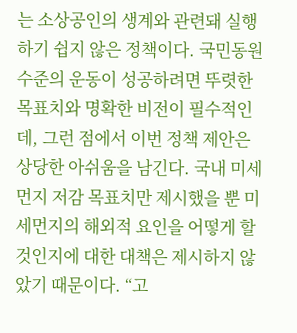는 소상공인의 생계와 관련돼 실행하기 쉽지 않은 정책이다. 국민동원 수준의 운동이 성공하려면 뚜렷한 목표치와 명확한 비전이 필수적인데, 그런 점에서 이번 정책 제안은 상당한 아쉬움을 남긴다. 국내 미세먼지 저감 목표치만 제시했을 뿐 미세먼지의 해외적 요인을 어떻게 할 것인지에 대한 대책은 제시하지 않았기 때문이다. “고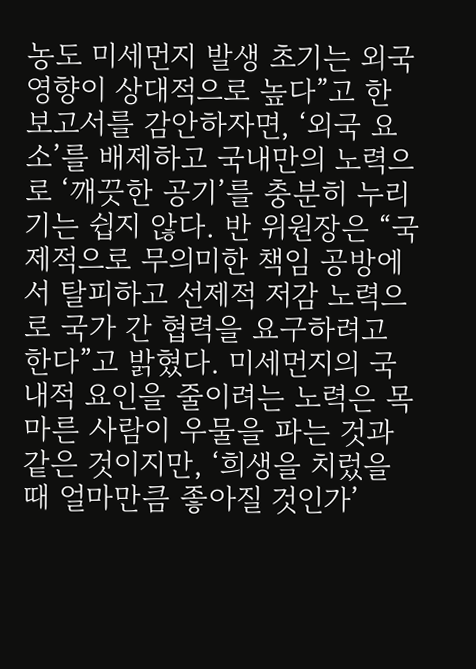농도 미세먼지 발생 초기는 외국 영향이 상대적으로 높다”고 한 보고서를 감안하자면, ‘외국 요소’를 배제하고 국내만의 노력으로 ‘깨끗한 공기’를 충분히 누리기는 쉽지 않다. 반 위원장은 “국제적으로 무의미한 책임 공방에서 탈피하고 선제적 저감 노력으로 국가 간 협력을 요구하려고 한다”고 밝혔다. 미세먼지의 국내적 요인을 줄이려는 노력은 목마른 사람이 우물을 파는 것과 같은 것이지만, ‘희생을 치렀을 때 얼마만큼 좋아질 것인가’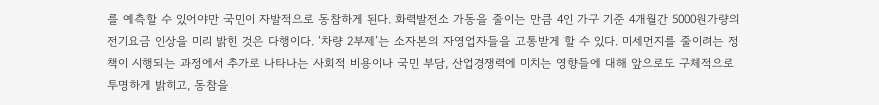를 예측할 수 있어야만 국민이 자발적으로 동참하게 된다. 화력발전소 가동을 줄이는 만큼 4인 가구 기준 4개월간 5000원가량의 전기요금 인상을 미리 밝힌 것은 다행이다. ‘차량 2부제’는 소자본의 자영업자들을 고통받게 할 수 있다. 미세먼지를 줄이려는 정책이 시행되는 과정에서 추가로 나타나는 사회적 비용이나 국민 부담, 산업경쟁력에 미치는 영향들에 대해 앞으로도 구체적으로 투명하게 밝히고, 동참을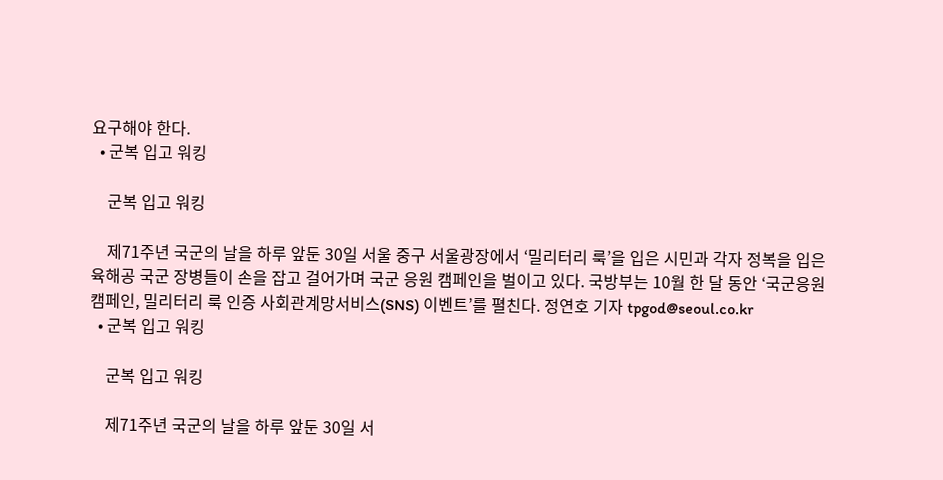요구해야 한다.
  • 군복 입고 워킹

    군복 입고 워킹

    제71주년 국군의 날을 하루 앞둔 30일 서울 중구 서울광장에서 ‘밀리터리 룩’을 입은 시민과 각자 정복을 입은 육해공 국군 장병들이 손을 잡고 걸어가며 국군 응원 캠페인을 벌이고 있다. 국방부는 10월 한 달 동안 ‘국군응원캠페인, 밀리터리 룩 인증 사회관계망서비스(SNS) 이벤트’를 펼친다. 정연호 기자 tpgod@seoul.co.kr
  • 군복 입고 워킹

    군복 입고 워킹

    제71주년 국군의 날을 하루 앞둔 30일 서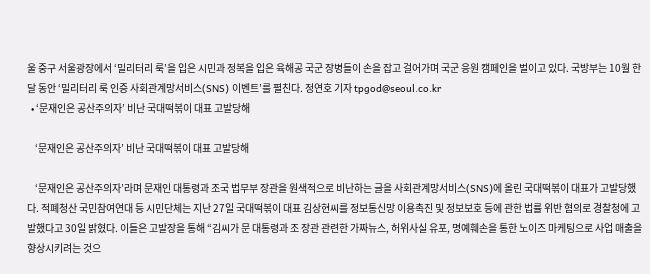울 중구 서울광장에서 ‘밀리터리 룩’을 입은 시민과 정복을 입은 육해공 국군 장병들이 손을 잡고 걸어가며 국군 응원 캠페인을 벌이고 있다. 국방부는 10월 한 달 동안 ‘밀리터리 룩 인증 사회관계망서비스(SNS) 이벤트’를 펼친다. 정연호 기자 tpgod@seoul.co.kr
  • ‘문재인은 공산주의자’ 비난 국대떡볶이 대표 고발당해

    ‘문재인은 공산주의자’ 비난 국대떡볶이 대표 고발당해

    ‘문재인은 공산주의자’라며 문재인 대통령과 조국 법무부 장관을 원색적으로 비난하는 글을 사회관계망서비스(SNS)에 올린 국대떡볶이 대표가 고발당했다. 적폐청산 국민참여연대 등 시민단체는 지난 27일 국대떡볶이 대표 김상현씨를 정보통신망 이용촉진 및 정보보호 등에 관한 법률 위반 혐의로 경찰청에 고발했다고 30일 밝혔다. 이들은 고발장을 통해 “김씨가 문 대통령과 조 장관 관련한 가짜뉴스, 허위사실 유포, 명예훼손을 통한 노이즈 마케팅으로 사업 매출을 향상시키려는 것으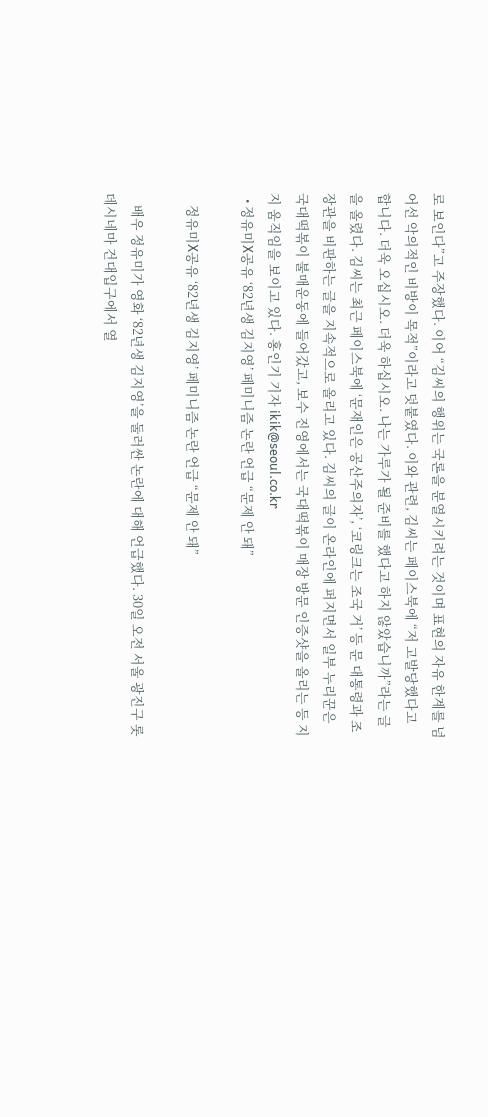로 보인다”고 주장했다. 이어 “김씨의 행위는 국론을 분열시키려는 것이며 표현의 자유 한계를 넘어선 악의적인 비방이 목적”이라고 덧붙였다. 이와 관련, 김씨는 페이스북에 “저 고발당했다고 합니다. 더욱 오십시오. 더욱 하십시오. 나는 가루가 될 준비를 했다고 하지 않았습니까”라는 글을 올렸다. 김씨는 최근 페이스북에 ‘문재인은 공산주의자’, ‘코링크는 조국 거’ 등 문 대통령과 조 장관을 비판하는 글을 지속적으로 올리고 있다. 김씨의 글이 온라인에 퍼지면서 일부 누리꾼은 국대떡볶이 불매운동에 들어갔고, 보수 진영에서는 국대떡볶이 매장 방문 인증샷을 올리는 등 지지 움직임을 보이고 있다. 홍인기 기자 ikik@seoul.co.kr
  • 정유미X공유 ‘82년생 김지영’ 페미니즘 논란 언급 “문제 안 돼”

    정유미X공유 ‘82년생 김지영’ 페미니즘 논란 언급 “문제 안 돼”

    배우 정유미가 영화 ‘82년생 김지영’을 둘러싼 논란에 대해 언급했다. 30일 오전 서울 광진구 롯데시네마 건대입구에서 열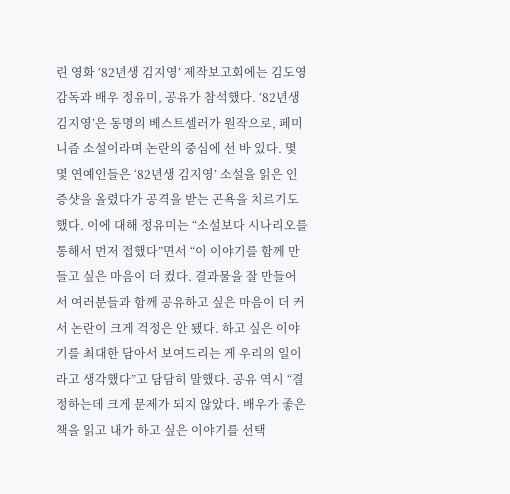린 영화 ‘82년생 김지영’ 제작보고회에는 김도영 감독과 배우 정유미, 공유가 참석했다. ‘82년생 김지영’은 동명의 베스트셀러가 원작으로, 페미니즘 소설이라며 논란의 중심에 선 바 있다. 몇몇 연예인들은 ‘82년생 김지영’ 소설을 읽은 인증샷을 올렸다가 공격을 받는 곤욕을 치르기도 했다. 이에 대해 정유미는 “소설보다 시나리오를 통해서 먼저 접했다”면서 “이 이야기를 함께 만들고 싶은 마음이 더 컸다. 결과물을 잘 만들어서 여러분들과 함께 공유하고 싶은 마음이 더 커서 논란이 크게 걱정은 안 됐다. 하고 싶은 이야기를 최대한 담아서 보여드리는 게 우리의 일이라고 생각했다”고 담담히 말했다. 공유 역시 “결정하는데 크게 문제가 되지 않았다. 배우가 좋은 책을 읽고 내가 하고 싶은 이야기를 선택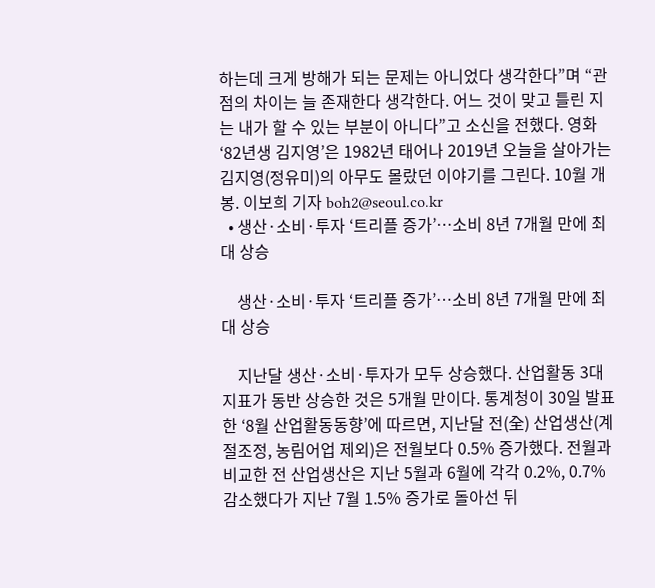하는데 크게 방해가 되는 문제는 아니었다 생각한다”며 “관점의 차이는 늘 존재한다 생각한다. 어느 것이 맞고 틀린 지는 내가 할 수 있는 부분이 아니다”고 소신을 전했다. 영화 ‘82년생 김지영’은 1982년 태어나 2019년 오늘을 살아가는 김지영(정유미)의 아무도 몰랐던 이야기를 그린다. 10월 개봉. 이보희 기자 boh2@seoul.co.kr
  • 생산·소비·투자 ‘트리플 증가’…소비 8년 7개월 만에 최대 상승

    생산·소비·투자 ‘트리플 증가’…소비 8년 7개월 만에 최대 상승

    지난달 생산·소비·투자가 모두 상승했다. 산업활동 3대 지표가 동반 상승한 것은 5개월 만이다. 통계청이 30일 발표한 ‘8월 산업활동동향’에 따르면, 지난달 전(全) 산업생산(계절조정, 농림어업 제외)은 전월보다 0.5% 증가했다. 전월과 비교한 전 산업생산은 지난 5월과 6월에 각각 0.2%, 0.7% 감소했다가 지난 7월 1.5% 증가로 돌아선 뒤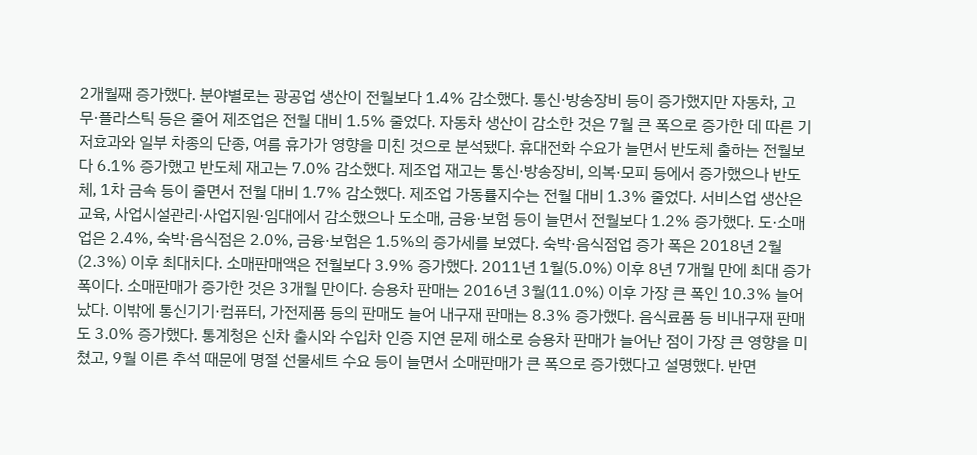2개월째 증가했다. 분야별로는 광공업 생산이 전월보다 1.4% 감소했다. 통신·방송장비 등이 증가했지만 자동차, 고무·플라스틱 등은 줄어 제조업은 전월 대비 1.5% 줄었다. 자동차 생산이 감소한 것은 7월 큰 폭으로 증가한 데 따른 기저효과와 일부 차종의 단종, 여름 휴가가 영향을 미친 것으로 분석됐다. 휴대전화 수요가 늘면서 반도체 출하는 전월보다 6.1% 증가했고 반도체 재고는 7.0% 감소했다. 제조업 재고는 통신·방송장비, 의복·모피 등에서 증가했으나 반도체, 1차 금속 등이 줄면서 전월 대비 1.7% 감소했다. 제조업 가동률지수는 전월 대비 1.3% 줄었다. 서비스업 생산은 교육, 사업시설관리·사업지원·임대에서 감소했으나 도소매, 금융·보험 등이 늘면서 전월보다 1.2% 증가했다. 도·소매업은 2.4%, 숙박·음식점은 2.0%, 금융·보험은 1.5%의 증가세를 보였다. 숙박·음식점업 증가 폭은 2018년 2월(2.3%) 이후 최대치다. 소매판매액은 전월보다 3.9% 증가했다. 2011년 1월(5.0%) 이후 8년 7개월 만에 최대 증가 폭이다. 소매판매가 증가한 것은 3개월 만이다. 승용차 판매는 2016년 3월(11.0%) 이후 가장 큰 폭인 10.3% 늘어났다. 이밖에 통신기기·컴퓨터, 가전제품 등의 판매도 늘어 내구재 판매는 8.3% 증가했다. 음식료품 등 비내구재 판매도 3.0% 증가했다. 통계청은 신차 출시와 수입차 인증 지연 문제 해소로 승용차 판매가 늘어난 점이 가장 큰 영향을 미쳤고, 9월 이른 추석 때문에 명절 선물세트 수요 등이 늘면서 소매판매가 큰 폭으로 증가했다고 설명했다. 반면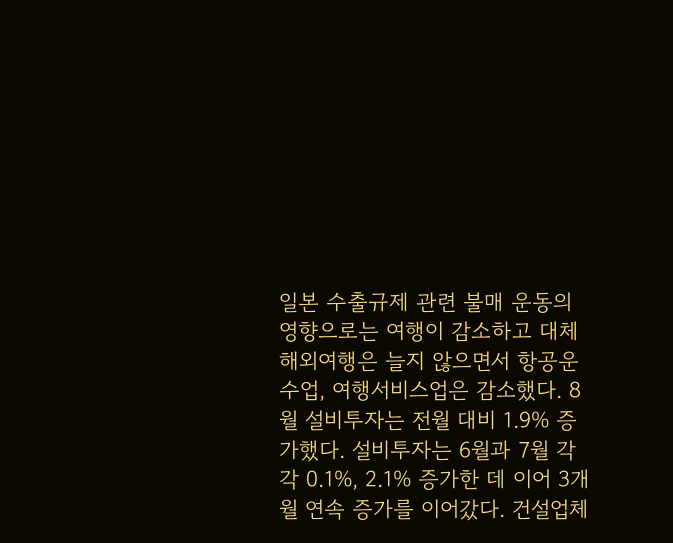일본 수출규제 관련 불매 운동의 영향으로는 여행이 감소하고 대체 해외여행은 늘지 않으면서 항공운수업, 여행서비스업은 감소했다. 8월 설비투자는 전월 대비 1.9% 증가했다. 설비투자는 6월과 7월 각각 0.1%, 2.1% 증가한 데 이어 3개월 연속 증가를 이어갔다. 건설업체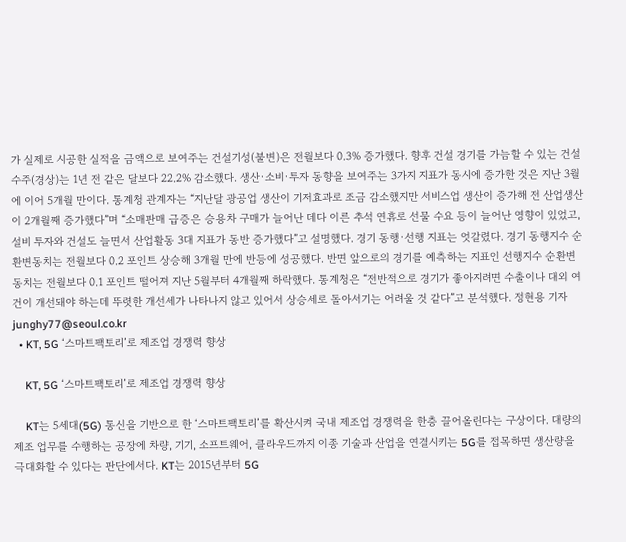가 실제로 시공한 실적을 금액으로 보여주는 건설기성(불변)은 전월보다 0.3% 증가했다. 향후 건설 경기를 가늠할 수 있는 건설 수주(경상)는 1년 전 같은 달보다 22.2% 감소했다. 생산·소비·투자 동향을 보여주는 3가지 지표가 동시에 증가한 것은 지난 3월에 이어 5개월 만이다. 통계청 관계자는 “지난달 광공업 생산이 기저효과로 조금 감소했지만 서비스업 생산이 증가해 전 산업생산이 2개월째 증가했다”며 “소매판매 급증은 승용차 구매가 늘어난 데다 이른 추석 연휴로 선물 수요 등이 늘어난 영향이 있었고, 설비 투자와 건설도 늘면서 산업활동 3대 지표가 동반 증가했다”고 설명했다. 경기 동행·선행 지표는 엇갈렸다. 경기 동행지수 순환변동치는 전월보다 0.2 포인트 상승해 3개월 만에 반등에 성공했다. 반면 앞으로의 경기를 예측하는 지표인 선행지수 순환변동치는 전월보다 0.1 포인트 떨어져 지난 5월부터 4개월째 하락했다. 통계청은 “전반적으로 경기가 좋아지려면 수출이나 대외 여건이 개선돼야 하는데 뚜렷한 개선세가 나타나지 않고 있어서 상승세로 돌아서기는 어려울 것 같다”고 분석했다. 정현용 기자 junghy77@seoul.co.kr
  • KT, 5G ‘스마트팩토리’로 제조업 경쟁력 향상

    KT, 5G ‘스마트팩토리’로 제조업 경쟁력 향상

    KT는 5세대(5G) 통신을 기반으로 한 ‘스마트팩토리’를 확산시켜 국내 제조업 경쟁력을 한층 끌어올린다는 구상이다. 대량의 제조 업무를 수행하는 공장에 차량, 기기, 소프트웨어, 클라우드까지 이종 기술과 산업을 연결시키는 5G를 접목하면 생산량을 극대화할 수 있다는 판단에서다. KT는 2015년부터 5G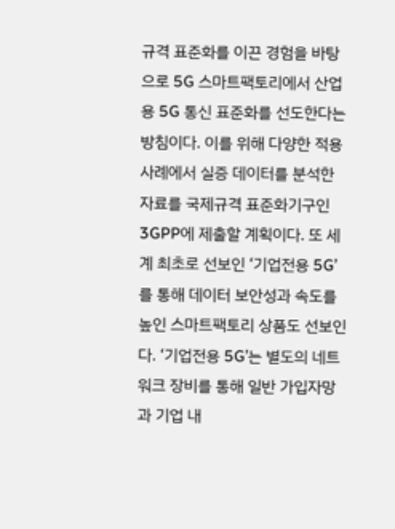규격 표준화를 이끈 경험을 바탕으로 5G 스마트팩토리에서 산업용 5G 통신 표준화를 선도한다는 방침이다. 이를 위해 다양한 적용 사례에서 실증 데이터를 분석한 자료를 국제규격 표준화기구인 3GPP에 제출할 계획이다. 또 세계 최초로 선보인 ‘기업전용 5G’를 통해 데이터 보안성과 속도를 높인 스마트팩토리 상품도 선보인다. ‘기업전용 5G’는 별도의 네트워크 장비를 통해 일반 가입자망과 기업 내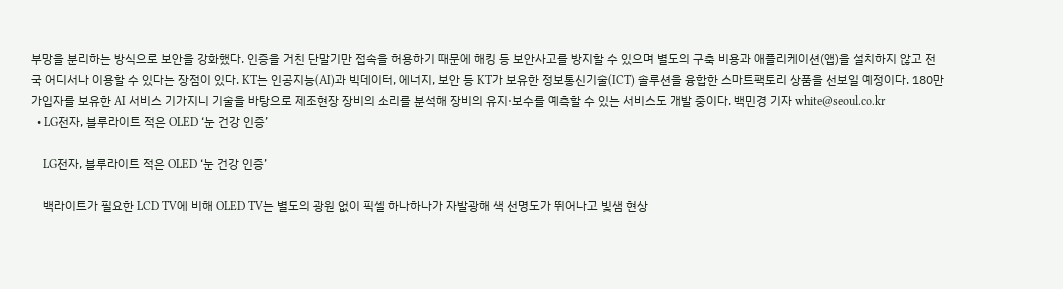부망을 분리하는 방식으로 보안을 강화했다. 인증을 거친 단말기만 접속을 허용하기 때문에 해킹 등 보안사고를 방지할 수 있으며 별도의 구축 비용과 애플리케이션(앱)을 설치하지 않고 전국 어디서나 이용할 수 있다는 장점이 있다. KT는 인공지능(AI)과 빅데이터, 에너지, 보안 등 KT가 보유한 정보통신기술(ICT) 솔루션을 융합한 스마트팩토리 상품을 선보일 예정이다. 180만 가입자를 보유한 AI 서비스 기가지니 기술을 바탕으로 제조현장 장비의 소리를 분석해 장비의 유지·보수를 예측할 수 있는 서비스도 개발 중이다. 백민경 기자 white@seoul.co.kr
  • LG전자, 블루라이트 적은 OLED ‘눈 건강 인증’

    LG전자, 블루라이트 적은 OLED ‘눈 건강 인증’

    백라이트가 필요한 LCD TV에 비해 OLED TV는 별도의 광원 없이 픽셀 하나하나가 자발광해 색 선명도가 뛰어나고 빛샘 현상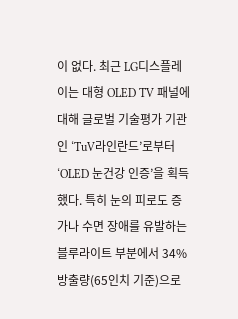이 없다. 최근 LG디스플레이는 대형 OLED TV 패널에 대해 글로벌 기술평가 기관인 ‘TuV라인란드’로부터 ‘OLED 눈건강 인증’을 획득했다. 특히 눈의 피로도 증가나 수면 장애를 유발하는 블루라이트 부분에서 34% 방출량(65인치 기준)으로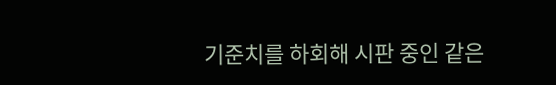기준치를 하회해 시판 중인 같은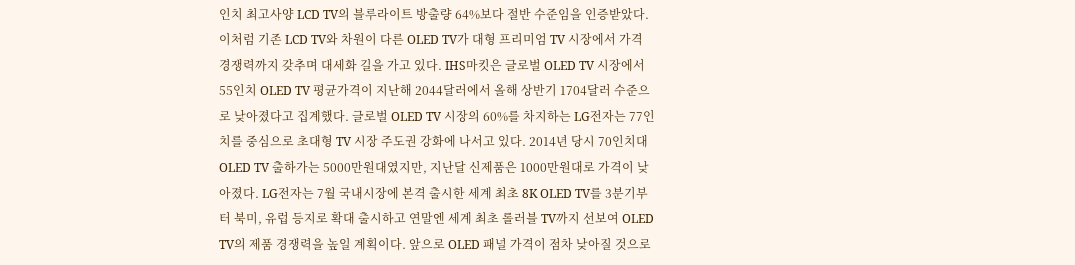인치 최고사양 LCD TV의 블루라이트 방출량 64%보다 절반 수준임을 인증받았다. 이처럼 기존 LCD TV와 차원이 다른 OLED TV가 대형 프리미엄 TV 시장에서 가격 경쟁력까지 갖추며 대세화 길을 가고 있다. IHS마킷은 글로벌 OLED TV 시장에서 55인치 OLED TV 평균가격이 지난해 2044달러에서 올해 상반기 1704달러 수준으로 낮아졌다고 집계했다. 글로벌 OLED TV 시장의 60%를 차지하는 LG전자는 77인치를 중심으로 초대형 TV 시장 주도권 강화에 나서고 있다. 2014년 당시 70인치대 OLED TV 출하가는 5000만원대였지만, 지난달 신제품은 1000만원대로 가격이 낮아졌다. LG전자는 7월 국내시장에 본격 출시한 세계 최초 8K OLED TV를 3분기부터 북미, 유럽 등지로 확대 출시하고 연말엔 세계 최초 롤러블 TV까지 선보여 OLED TV의 제품 경쟁력을 높일 계획이다. 앞으로 OLED 패널 가격이 점차 낮아질 것으로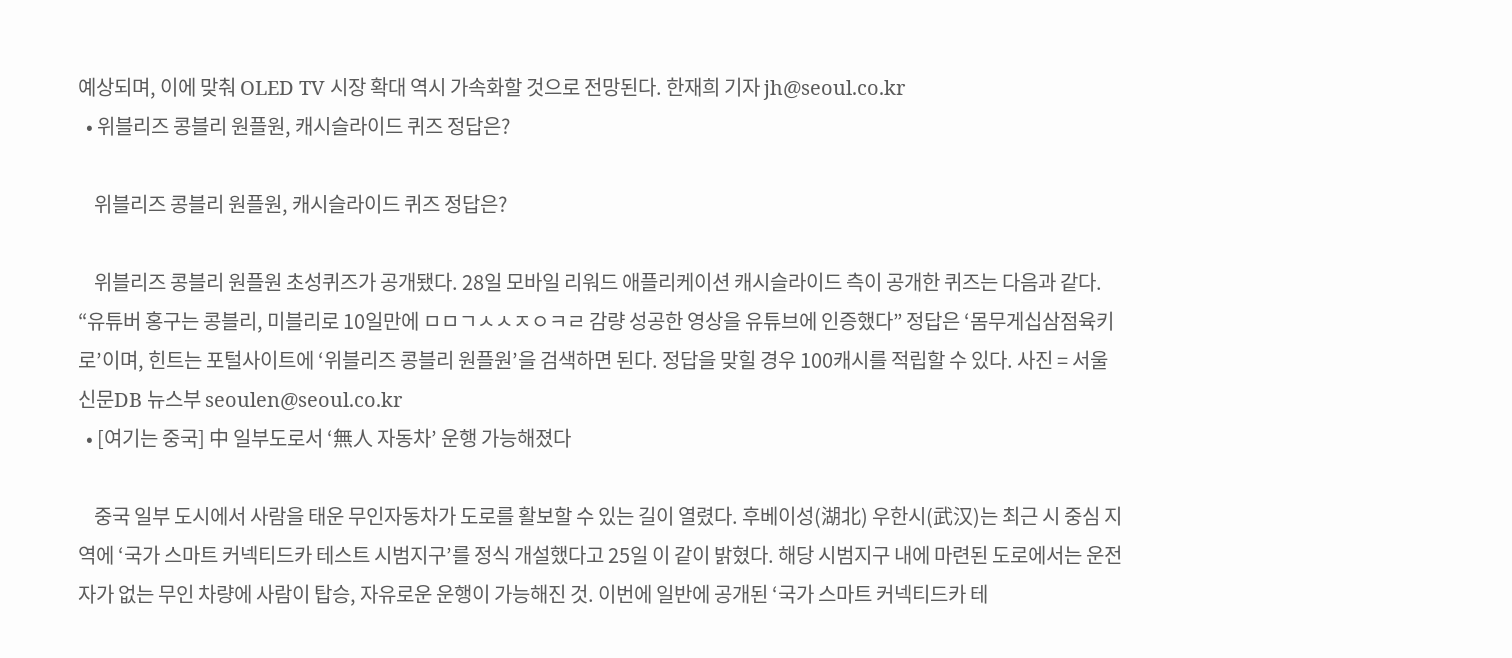예상되며, 이에 맞춰 OLED TV 시장 확대 역시 가속화할 것으로 전망된다. 한재희 기자 jh@seoul.co.kr
  • 위블리즈 콩블리 원플원, 캐시슬라이드 퀴즈 정답은?

    위블리즈 콩블리 원플원, 캐시슬라이드 퀴즈 정답은?

    위블리즈 콩블리 원플원 초성퀴즈가 공개됐다. 28일 모바일 리워드 애플리케이션 캐시슬라이드 측이 공개한 퀴즈는 다음과 같다. “유튜버 홍구는 콩블리, 미블리로 10일만에 ㅁㅁㄱㅅㅅㅈㅇㅋㄹ 감량 성공한 영상을 유튜브에 인증했다” 정답은 ‘몸무게십삼점육키로’이며, 힌트는 포털사이트에 ‘위블리즈 콩블리 원플원’을 검색하면 된다. 정답을 맞힐 경우 100캐시를 적립할 수 있다. 사진 = 서울신문DB 뉴스부 seoulen@seoul.co.kr
  • [여기는 중국] 中 일부도로서 ‘無人 자동차’ 운행 가능해졌다

    중국 일부 도시에서 사람을 태운 무인자동차가 도로를 활보할 수 있는 길이 열렸다. 후베이성(湖北) 우한시(武汉)는 최근 시 중심 지역에 ‘국가 스마트 커넥티드카 테스트 시범지구’를 정식 개설했다고 25일 이 같이 밝혔다. 해당 시범지구 내에 마련된 도로에서는 운전자가 없는 무인 차량에 사람이 탑승, 자유로운 운행이 가능해진 것. 이번에 일반에 공개된 ‘국가 스마트 커넥티드카 테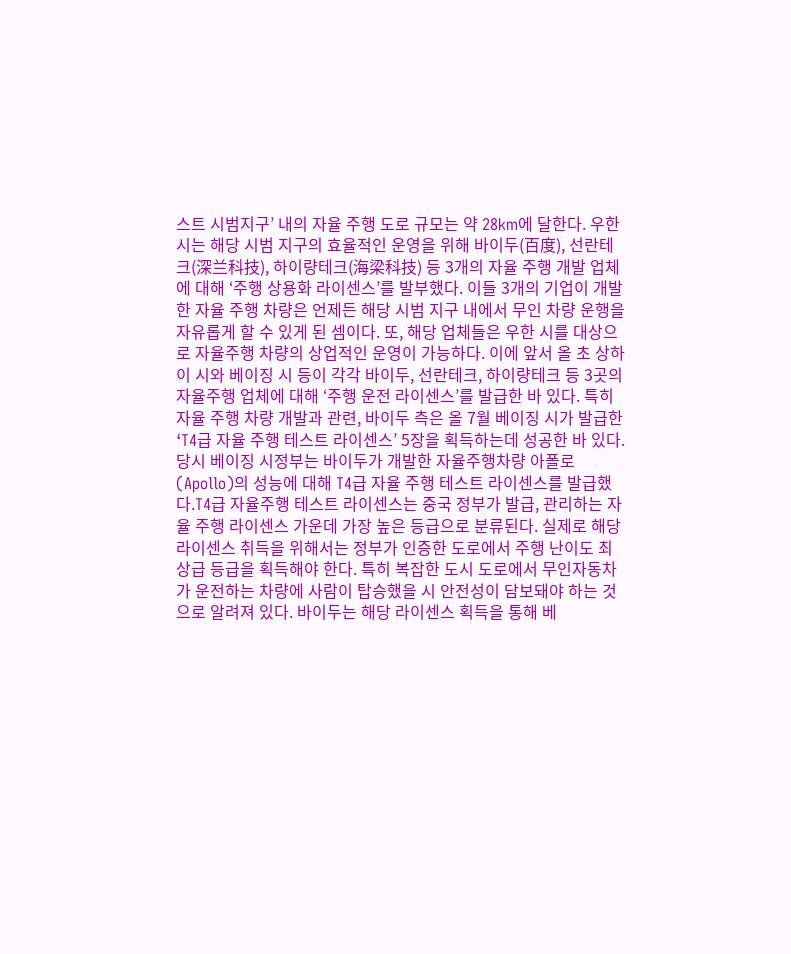스트 시범지구’ 내의 자율 주행 도로 규모는 약 28km에 달한다. 우한 시는 해당 시범 지구의 효율적인 운영을 위해 바이두(百度), 선란테크(深兰科技), 하이량테크(海梁科技) 등 3개의 자율 주행 개발 업체에 대해 ‘주행 상용화 라이센스’를 발부했다. 이들 3개의 기업이 개발한 자율 주행 차량은 언제든 해당 시범 지구 내에서 무인 차량 운행을 자유롭게 할 수 있게 된 셈이다. 또, 해당 업체들은 우한 시를 대상으로 자율주행 차량의 상업적인 운영이 가능하다. 이에 앞서 올 초 상하이 시와 베이징 시 등이 각각 바이두, 선란테크, 하이량테크 등 3곳의 자율주행 업체에 대해 ‘주행 운전 라이센스’를 발급한 바 있다. 특히 자율 주행 차량 개발과 관련, 바이두 측은 올 7월 베이징 시가 발급한 ‘T4급 자율 주행 테스트 라이센스’ 5장을 획득하는데 성공한 바 있다. 당시 베이징 시정부는 바이두가 개발한 자율주행차량 아폴로(Apollo)의 성능에 대해 T4급 자율 주행 테스트 라이센스를 발급했다.T4급 자율주행 테스트 라이센스는 중국 정부가 발급, 관리하는 자율 주행 라이센스 가운데 가장 높은 등급으로 분류된다. 실제로 해당 라이센스 취득을 위해서는 정부가 인증한 도로에서 주행 난이도 최상급 등급을 획득해야 한다. 특히 복잡한 도시 도로에서 무인자동차가 운전하는 차량에 사람이 탑승했을 시 안전성이 담보돼야 하는 것으로 알려져 있다. 바이두는 해당 라이센스 획득을 통해 베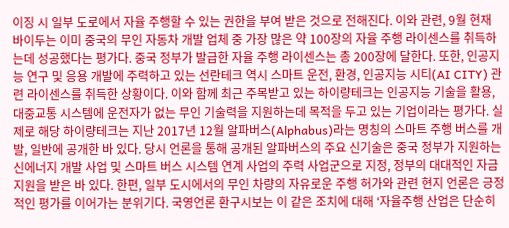이징 시 일부 도로에서 자율 주행할 수 있는 권한을 부여 받은 것으로 전해진다. 이와 관련, 9월 현재 바이두는 이미 중국의 무인 자동차 개발 업체 중 가장 많은 약 100장의 자율 주행 라이센스를 취득하는데 성공했다는 평가다. 중국 정부가 발급한 자율 주행 라이센스는 총 200장에 달한다. 또한, 인공지능 연구 및 응용 개발에 주력하고 있는 선란테크 역시 스마트 운전, 환경, 인공지능 시티(AI CITY) 관련 라이센스를 취득한 상황이다. 이와 함께 최근 주목받고 있는 하이량테크는 인공지능 기술을 활용, 대중교통 시스템에 운전자가 없는 무인 기술력을 지원하는데 목적을 두고 있는 기업이라는 평가다. 실제로 해당 하이량테크는 지난 2017년 12월 알파버스(Alphabus)라는 명칭의 스마트 주행 버스를 개발, 일반에 공개한 바 있다. 당시 언론을 통해 공개된 알파버스의 주요 신기술은 중국 정부가 지원하는 신에너지 개발 사업 및 스마트 버스 시스템 연계 사업의 주력 사업군으로 지정, 정부의 대대적인 자금 지원을 받은 바 있다. 한편, 일부 도시에서의 무인 차량의 자유로운 주행 허가와 관련 현지 언론은 긍정적인 평가를 이어가는 분위기다. 국영언론 환구시보는 이 같은 조치에 대해 ‘자율주행 산업은 단순히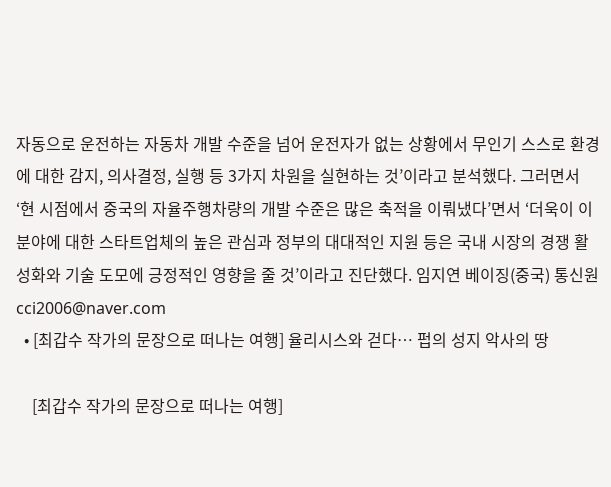자동으로 운전하는 자동차 개발 수준을 넘어 운전자가 없는 상황에서 무인기 스스로 환경에 대한 감지, 의사결정, 실행 등 3가지 차원을 실현하는 것’이라고 분석했다. 그러면서 ‘현 시점에서 중국의 자율주행차량의 개발 수준은 많은 축적을 이뤄냈다’면서 ‘더욱이 이 분야에 대한 스타트업체의 높은 관심과 정부의 대대적인 지원 등은 국내 시장의 경쟁 활성화와 기술 도모에 긍정적인 영향을 줄 것’이라고 진단했다. 임지연 베이징(중국) 통신원 cci2006@naver.com
  • [최갑수 작가의 문장으로 떠나는 여행] 율리시스와 걷다… 펍의 성지 악사의 땅

    [최갑수 작가의 문장으로 떠나는 여행]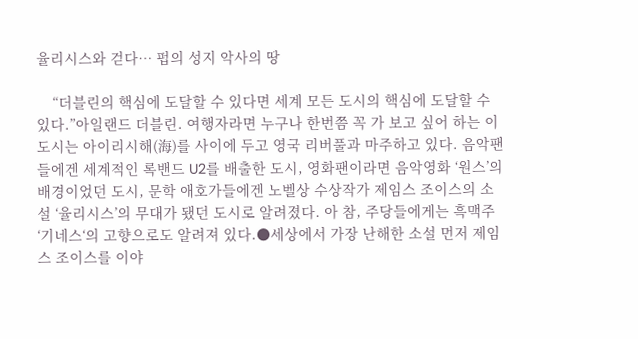율리시스와 걷다… 펍의 성지 악사의 땅

    “더블린의 핵심에 도달할 수 있다면 세계 모든 도시의 핵심에 도달할 수 있다.”아일랜드 더블린. 여행자라면 누구나 한번쯤 꼭 가 보고 싶어 하는 이 도시는 아이리시해(海)를 사이에 두고 영국 리버풀과 마주하고 있다. 음악팬들에겐 세계적인 록밴드 U2를 배출한 도시, 영화팬이라면 음악영화 ‘원스’의 배경이었던 도시, 문학 애호가들에겐 노벨상 수상작가 제임스 조이스의 소설 ‘율리시스’의 무대가 됐던 도시로 알려졌다. 아 참, 주당들에게는 흑맥주 ‘기네스‘의 고향으로도 알려져 있다.●세상에서 가장 난해한 소설 먼저 제임스 조이스를 이야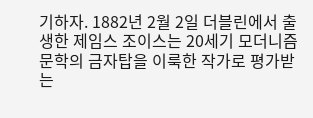기하자. 1882년 2월 2일 더블린에서 출생한 제임스 조이스는 20세기 모더니즘 문학의 금자탑을 이룩한 작가로 평가받는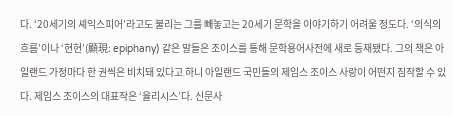다. ‘20세기의 셰익스피어’라고도 불리는 그를 빼놓고는 20세기 문학을 이야기하기 어려울 정도다. ‘의식의 흐름’이나 ‘현현’(顯現: epiphany) 같은 말들은 조이스를 통해 문학용어사전에 새로 등재됐다. 그의 책은 아일랜드 가정마다 한 권씩은 비치돼 있다고 하니 아일랜드 국민들의 제임스 조이스 사랑이 어떤지 짐작할 수 있다. 제임스 조이스의 대표작은 ‘율리시스’다. 신문사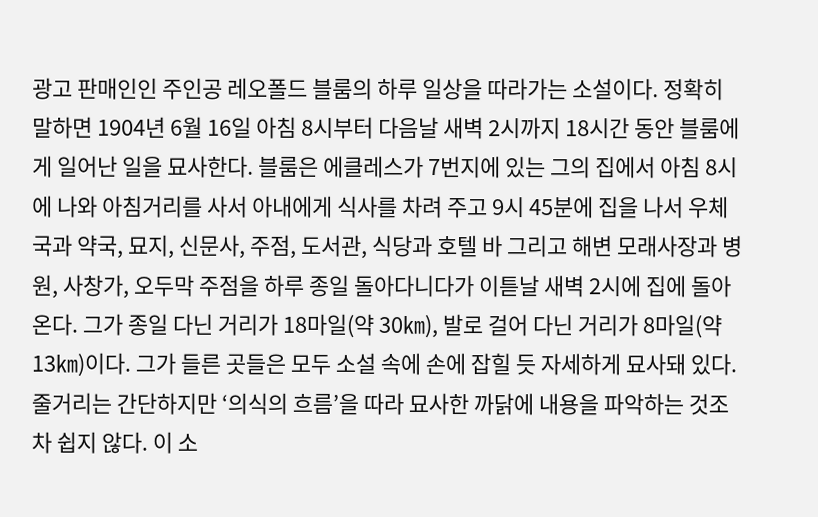광고 판매인인 주인공 레오폴드 블룸의 하루 일상을 따라가는 소설이다. 정확히 말하면 1904년 6월 16일 아침 8시부터 다음날 새벽 2시까지 18시간 동안 블룸에게 일어난 일을 묘사한다. 블룸은 에클레스가 7번지에 있는 그의 집에서 아침 8시에 나와 아침거리를 사서 아내에게 식사를 차려 주고 9시 45분에 집을 나서 우체국과 약국, 묘지, 신문사, 주점, 도서관, 식당과 호텔 바 그리고 해변 모래사장과 병원, 사창가, 오두막 주점을 하루 종일 돌아다니다가 이튿날 새벽 2시에 집에 돌아온다. 그가 종일 다닌 거리가 18마일(약 30㎞), 발로 걸어 다닌 거리가 8마일(약 13㎞)이다. 그가 들른 곳들은 모두 소설 속에 손에 잡힐 듯 자세하게 묘사돼 있다. 줄거리는 간단하지만 ‘의식의 흐름’을 따라 묘사한 까닭에 내용을 파악하는 것조차 쉽지 않다. 이 소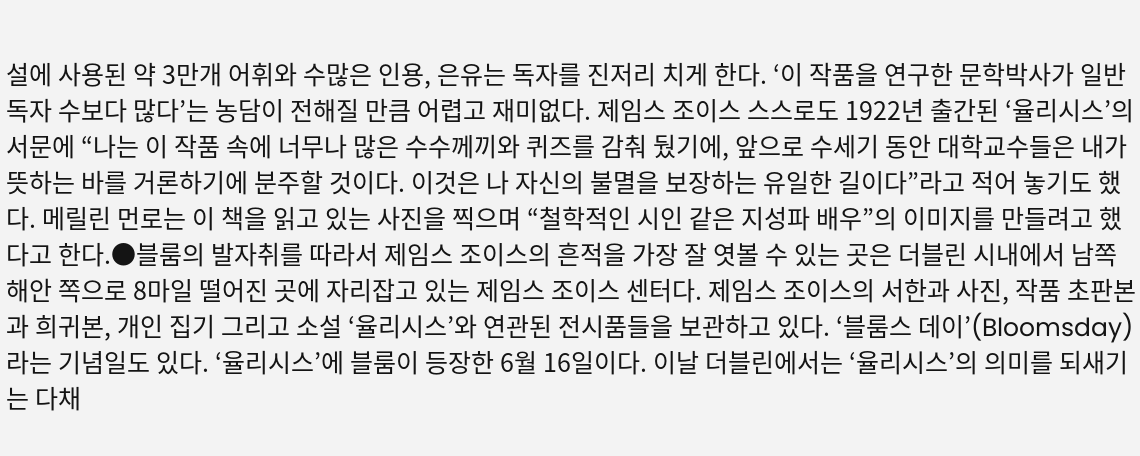설에 사용된 약 3만개 어휘와 수많은 인용, 은유는 독자를 진저리 치게 한다. ‘이 작품을 연구한 문학박사가 일반 독자 수보다 많다’는 농담이 전해질 만큼 어렵고 재미없다. 제임스 조이스 스스로도 1922년 출간된 ‘율리시스’의 서문에 “나는 이 작품 속에 너무나 많은 수수께끼와 퀴즈를 감춰 뒀기에, 앞으로 수세기 동안 대학교수들은 내가 뜻하는 바를 거론하기에 분주할 것이다. 이것은 나 자신의 불멸을 보장하는 유일한 길이다”라고 적어 놓기도 했다. 메릴린 먼로는 이 책을 읽고 있는 사진을 찍으며 “철학적인 시인 같은 지성파 배우”의 이미지를 만들려고 했다고 한다.●블룸의 발자취를 따라서 제임스 조이스의 흔적을 가장 잘 엿볼 수 있는 곳은 더블린 시내에서 남쪽 해안 쪽으로 8마일 떨어진 곳에 자리잡고 있는 제임스 조이스 센터다. 제임스 조이스의 서한과 사진, 작품 초판본과 희귀본, 개인 집기 그리고 소설 ‘율리시스’와 연관된 전시품들을 보관하고 있다. ‘블룸스 데이’(Bloomsday) 라는 기념일도 있다. ‘율리시스’에 블룸이 등장한 6월 16일이다. 이날 더블린에서는 ‘율리시스’의 의미를 되새기는 다채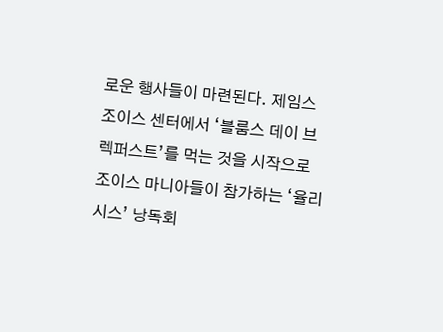로운 행사들이 마련된다. 제임스 조이스 센터에서 ‘블룸스 데이 브렉퍼스트’를 먹는 것을 시작으로 조이스 마니아들이 참가하는 ‘율리시스’ 낭독회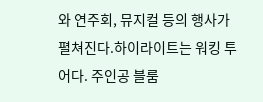와 연주회, 뮤지컬 등의 행사가 펼쳐진다.하이라이트는 워킹 투어다. 주인공 블룸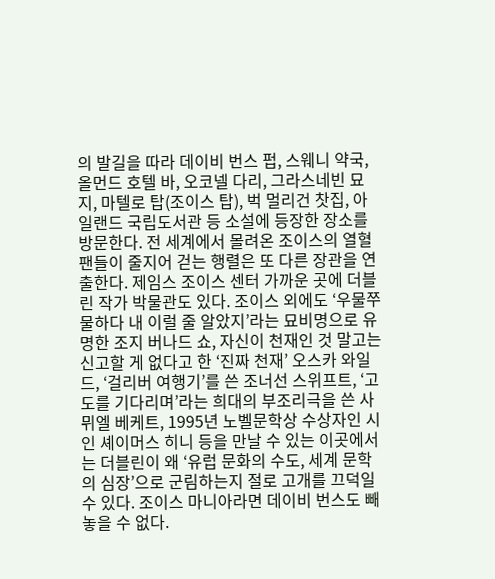의 발길을 따라 데이비 번스 펍, 스웨니 약국, 올먼드 호텔 바, 오코넬 다리, 그라스네빈 묘지, 마텔로 탑(조이스 탑), 벅 멀리건 찻집, 아일랜드 국립도서관 등 소설에 등장한 장소를 방문한다. 전 세계에서 몰려온 조이스의 열혈팬들이 줄지어 걷는 행렬은 또 다른 장관을 연출한다. 제임스 조이스 센터 가까운 곳에 더블린 작가 박물관도 있다. 조이스 외에도 ‘우물쭈물하다 내 이럴 줄 알았지’라는 묘비명으로 유명한 조지 버나드 쇼, 자신이 천재인 것 말고는 신고할 게 없다고 한 ‘진짜 천재’ 오스카 와일드, ‘걸리버 여행기’를 쓴 조너선 스위프트, ‘고도를 기다리며’라는 희대의 부조리극을 쓴 사뮈엘 베케트, 1995년 노벨문학상 수상자인 시인 셰이머스 히니 등을 만날 수 있는 이곳에서는 더블린이 왜 ‘유럽 문화의 수도, 세계 문학의 심장’으로 군림하는지 절로 고개를 끄덕일 수 있다. 조이스 마니아라면 데이비 번스도 빼놓을 수 없다.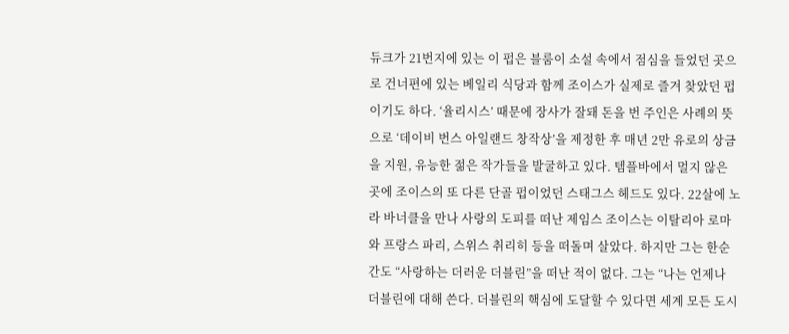듀크가 21번지에 있는 이 펍은 블룸이 소설 속에서 점심을 들었던 곳으로 건너편에 있는 베일리 식당과 함께 조이스가 실제로 즐겨 찾았던 펍이기도 하다. ‘율리시스’ 때문에 장사가 잘돼 돈을 번 주인은 사례의 뜻으로 ‘데이비 번스 아일랜드 창작상’을 제정한 후 매년 2만 유로의 상금을 지원, 유능한 젊은 작가들을 발굴하고 있다. 템플바에서 멀지 않은 곳에 조이스의 또 다른 단골 펍이었던 스태그스 헤드도 있다. 22살에 노라 바너클을 만나 사랑의 도피를 떠난 제임스 조이스는 이탈리아 로마와 프랑스 파리, 스위스 취리히 등을 떠돌며 살았다. 하지만 그는 한순간도 “사랑하는 더러운 더블린”을 떠난 적이 없다. 그는 “나는 언제나 더블린에 대해 쓴다. 더블린의 핵심에 도달할 수 있다면 세계 모든 도시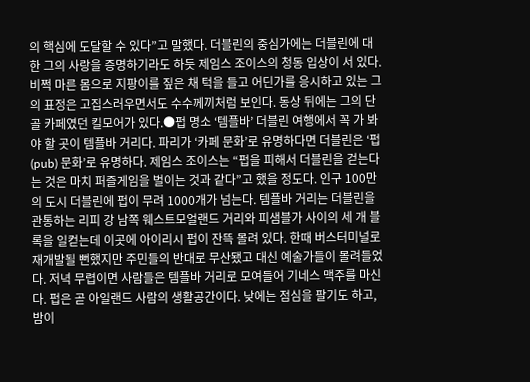의 핵심에 도달할 수 있다”고 말했다. 더블린의 중심가에는 더블린에 대한 그의 사랑을 증명하기라도 하듯 제임스 조이스의 청동 입상이 서 있다. 비쩍 마른 몸으로 지팡이를 짚은 채 턱을 들고 어딘가를 응시하고 있는 그의 표정은 고집스러우면서도 수수께끼처럼 보인다. 동상 뒤에는 그의 단골 카페였던 킬모어가 있다.●펍 명소 ‘템플바’ 더블린 여행에서 꼭 가 봐야 할 곳이 템플바 거리다. 파리가 ‘카페 문화’로 유명하다면 더블린은 ‘펍(pub) 문화’로 유명하다. 제임스 조이스는 “펍을 피해서 더블린을 걷는다는 것은 마치 퍼즐게임을 벌이는 것과 같다”고 했을 정도다. 인구 100만의 도시 더블린에 펍이 무려 1000개가 넘는다. 템플바 거리는 더블린을 관통하는 리피 강 남쪽 웨스트모얼랜드 거리와 피샘블가 사이의 세 개 블록을 일컫는데 이곳에 아이리시 펍이 잔뜩 몰려 있다. 한때 버스터미널로 재개발될 뻔했지만 주민들의 반대로 무산됐고 대신 예술가들이 몰려들었다. 저녁 무렵이면 사람들은 템플바 거리로 모여들어 기네스 맥주를 마신다. 펍은 곧 아일랜드 사람의 생활공간이다. 낮에는 점심을 팔기도 하고, 밤이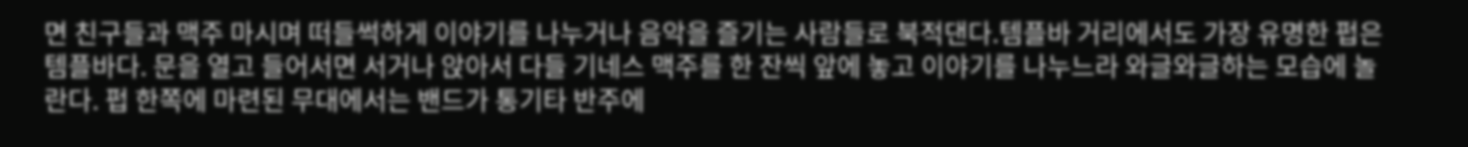면 친구들과 맥주 마시며 떠들썩하게 이야기를 나누거나 음악을 즐기는 사람들로 북적댄다.템플바 거리에서도 가장 유명한 펍은 템플바다. 문을 열고 들어서면 서거나 앉아서 다들 기네스 맥주를 한 잔씩 앞에 놓고 이야기를 나누느라 와글와글하는 모습에 놀란다. 펍 한쪽에 마련된 무대에서는 밴드가 통기타 반주에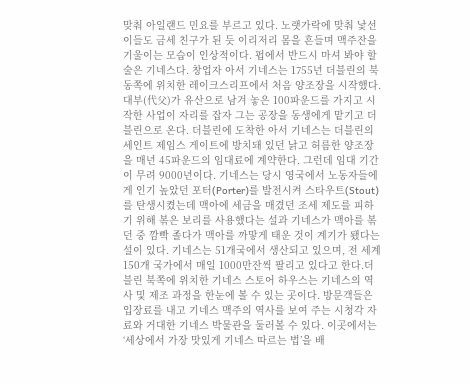맞춰 아일랜드 민요를 부르고 있다. 노랫가락에 맞춰 낯선 이들도 금세 친구가 된 듯 이리저리 몸을 흔들며 맥주잔을 기울이는 모습이 인상적이다. 펍에서 반드시 마셔 봐야 할 술은 기네스다. 창업자 아서 기네스는 1755년 더블린의 북동쪽에 위치한 레이크스리프에서 처음 양조장을 시작했다. 대부(代父)가 유산으로 남겨 놓은 100파운드를 가지고 시작한 사업이 자리를 잡자 그는 공장을 동생에게 맡기고 더블린으로 온다. 더블린에 도착한 아서 기네스는 더블린의 세인트 제임스 게이트에 방치돼 있던 낡고 허름한 양조장을 매년 45파운드의 임대료에 계약한다. 그런데 임대 기간이 무려 9000년이다. 기네스는 당시 영국에서 노동자들에게 인기 높았던 포터(Porter)를 발전시켜 스타우트(Stout)를 탄생시켰는데 맥아에 세금을 매겼던 조세 제도를 피하기 위해 볶은 보리를 사용했다는 설과 기네스가 맥아를 볶던 중 깜빡 졸다가 맥아를 까맣게 태운 것이 계기가 됐다는 설이 있다. 기네스는 51개국에서 생산되고 있으며, 전 세계 150개 국가에서 매일 1000만잔씩 팔리고 있다고 한다.더블린 북쪽에 위치한 기네스 스토어 하우스는 기네스의 역사 및 제조 과정을 한눈에 볼 수 있는 곳이다. 방문객들은 입장료를 내고 기네스 맥주의 역사를 보여 주는 시청각 자료와 거대한 기네스 박물관을 둘러볼 수 있다. 이곳에서는 ‘세상에서 가장 맛있게 기네스 따르는 법’을 배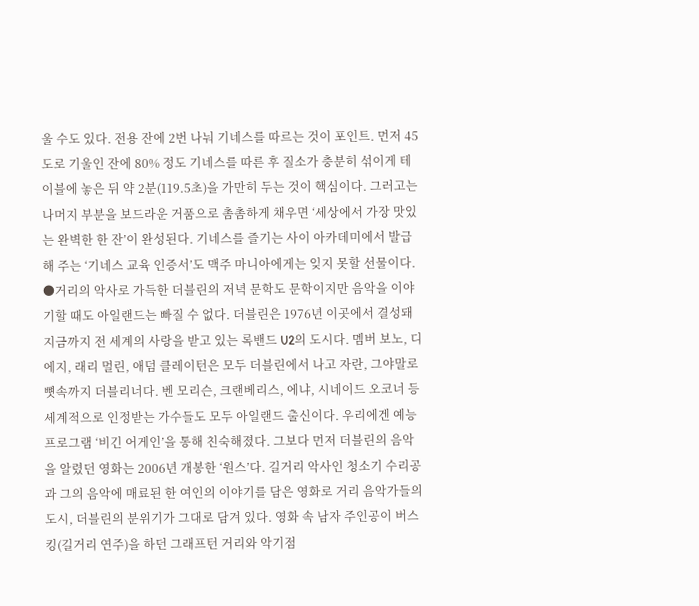울 수도 있다. 전용 잔에 2번 나눠 기네스를 따르는 것이 포인트. 먼저 45도로 기울인 잔에 80% 정도 기네스를 따른 후 질소가 충분히 섞이게 테이블에 놓은 뒤 약 2분(119.5초)을 가만히 두는 것이 핵심이다. 그러고는 나머지 부분을 보드라운 거품으로 촘촘하게 채우면 ‘세상에서 가장 맛있는 완벽한 한 잔’이 완성된다. 기네스를 즐기는 사이 아카데미에서 발급해 주는 ‘기네스 교육 인증서’도 맥주 마니아에게는 잊지 못할 선물이다. ●거리의 악사로 가득한 더블린의 저녁 문학도 문학이지만 음악을 이야기할 때도 아일랜드는 빠질 수 없다. 더블린은 1976년 이곳에서 결성돼 지금까지 전 세계의 사랑을 받고 있는 록밴드 U2의 도시다. 멤버 보노, 디 에지, 래리 멀린, 애덤 클레이턴은 모두 더블린에서 나고 자란, 그야말로 뼛속까지 더블리너다. 벤 모리슨, 크랜베리스, 에냐, 시네이드 오코너 등 세계적으로 인정받는 가수들도 모두 아일랜드 출신이다. 우리에겐 예능 프로그램 ‘비긴 어게인’을 통해 친숙해졌다. 그보다 먼저 더블린의 음악을 알렸던 영화는 2006년 개봉한 ‘원스’다. 길거리 악사인 청소기 수리공과 그의 음악에 매료된 한 여인의 이야기를 담은 영화로 거리 음악가들의 도시, 더블린의 분위기가 그대로 담겨 있다. 영화 속 남자 주인공이 버스킹(길거리 연주)을 하던 그래프턴 거리와 악기점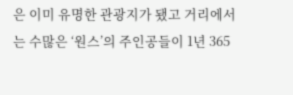은 이미 유명한 관광지가 됐고 거리에서는 수많은 ‘원스’의 주인공들이 1년 365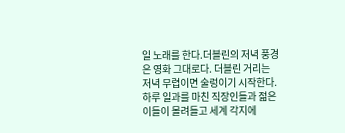일 노래를 한다.더블린의 저녁 풍경은 영화 그대로다. 더블린 거리는 저녁 무렵이면 술렁이기 시작한다. 하루 일과를 마친 직장인들과 젊은이들이 몰려들고 세계 각지에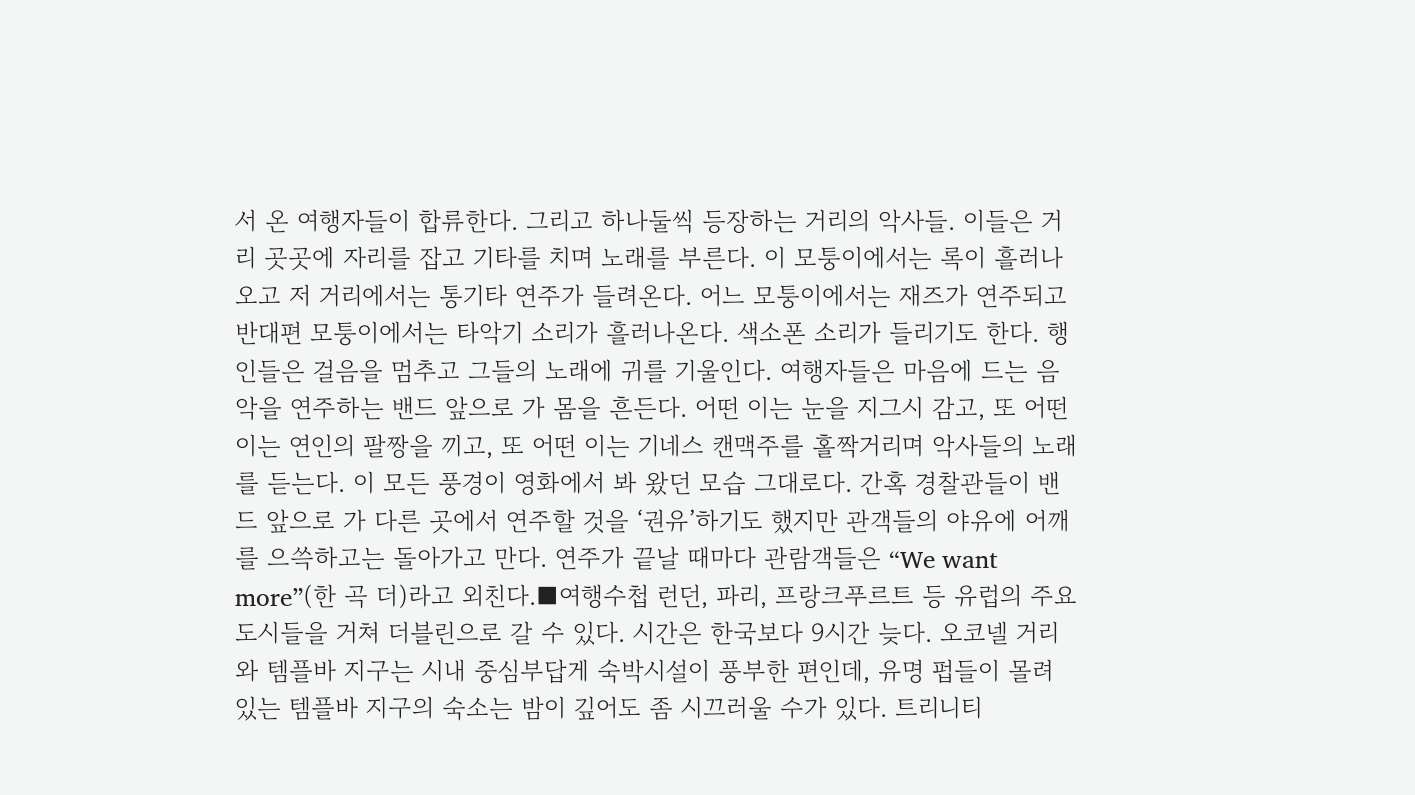서 온 여행자들이 합류한다. 그리고 하나둘씩 등장하는 거리의 악사들. 이들은 거리 곳곳에 자리를 잡고 기타를 치며 노래를 부른다. 이 모퉁이에서는 록이 흘러나오고 저 거리에서는 통기타 연주가 들려온다. 어느 모퉁이에서는 재즈가 연주되고 반대편 모퉁이에서는 타악기 소리가 흘러나온다. 색소폰 소리가 들리기도 한다. 행인들은 걸음을 멈추고 그들의 노래에 귀를 기울인다. 여행자들은 마음에 드는 음악을 연주하는 밴드 앞으로 가 몸을 흔든다. 어떤 이는 눈을 지그시 감고, 또 어떤 이는 연인의 팔짱을 끼고, 또 어떤 이는 기네스 캔맥주를 홀짝거리며 악사들의 노래를 듣는다. 이 모든 풍경이 영화에서 봐 왔던 모습 그대로다. 간혹 경찰관들이 밴드 앞으로 가 다른 곳에서 연주할 것을 ‘권유’하기도 했지만 관객들의 야유에 어깨를 으쓱하고는 돌아가고 만다. 연주가 끝날 때마다 관람객들은 “We want more”(한 곡 더)라고 외친다.■여행수첩 런던, 파리, 프랑크푸르트 등 유럽의 주요 도시들을 거쳐 더블린으로 갈 수 있다. 시간은 한국보다 9시간 늦다. 오코넬 거리와 템플바 지구는 시내 중심부답게 숙박시설이 풍부한 편인데, 유명 펍들이 몰려 있는 템플바 지구의 숙소는 밤이 깊어도 좀 시끄러울 수가 있다. 트리니티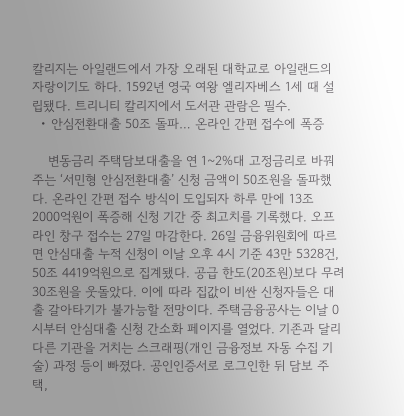칼리지는 아일랜드에서 가장 오래된 대학교로 아일랜드의 자랑이기도 하다. 1592년 영국 여왕 엘리자베스 1세 때 설립됐다. 트리니티 칼리지에서 도서관 관람은 필수.
  • 안심전환대출 50조 돌파… 온라인 간편 접수에 폭증

    변동금리 주택담보대출을 연 1~2%대 고정금리로 바꿔 주는 ‘서민형 안심전환대출’ 신청 금액이 50조원을 돌파했다. 온라인 간편 접수 방식이 도입되자 하루 만에 13조 2000억원이 폭증해 신청 기간 중 최고치를 기록했다. 오프라인 창구 접수는 27일 마감한다. 26일 금융위원회에 따르면 안심대출 누적 신청이 이날 오후 4시 기준 43만 5328건, 50조 4419억원으로 집계됐다. 공급 한도(20조원)보다 무려 30조원을 웃돌았다. 이에 따라 집값이 비싼 신청자들은 대출 갈아타기가 불가능할 전망이다. 주택금융공사는 이날 0시부터 안심대출 신청 간소화 페이지를 열었다. 기존과 달리 다른 기관을 거치는 스크래핑(개인 금융정보 자동 수집 기술) 과정 등이 빠졌다. 공인인증서로 로그인한 뒤 담보 주택,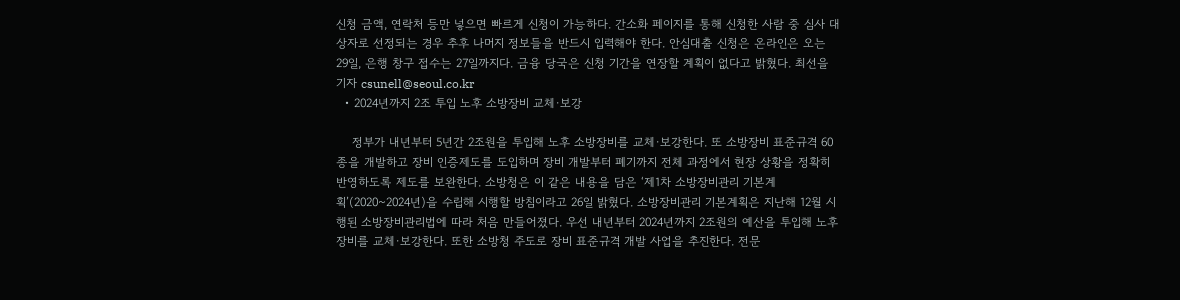신청 금액, 연락처 등만 넣으면 빠르게 신청이 가능하다. 간소화 페이지를 통해 신청한 사람 중 심사 대상자로 선정되는 경우 추후 나머지 정보들을 반드시 입력해야 한다. 안심대출 신청은 온라인은 오는 29일, 은행 창구 접수는 27일까지다. 금융 당국은 신청 기간을 연장할 계획이 없다고 밝혔다. 최선을 기자 csunell@seoul.co.kr
  • 2024년까지 2조 투입 노후 소방장비 교체·보강

    정부가 내년부터 5년간 2조원을 투입해 노후 소방장비를 교체·보강한다. 또 소방장비 표준규격 60종을 개발하고 장비 인증제도를 도입하며 장비 개발부터 폐기까지 전체 과정에서 현장 상황을 정확히 반영하도록 제도를 보완한다. 소방청은 이 같은 내용을 담은 ‘제1차 소방장비관리 기본계획’(2020~2024년)을 수립해 시행할 방침이라고 26일 밝혔다. 소방장비관리 기본계획은 지난해 12월 시행된 소방장비관리법에 따라 처음 만들어졌다. 우선 내년부터 2024년까지 2조원의 예산을 투입해 노후장비를 교체·보강한다. 또한 소방청 주도로 장비 표준규격 개발 사업을 추진한다. 전문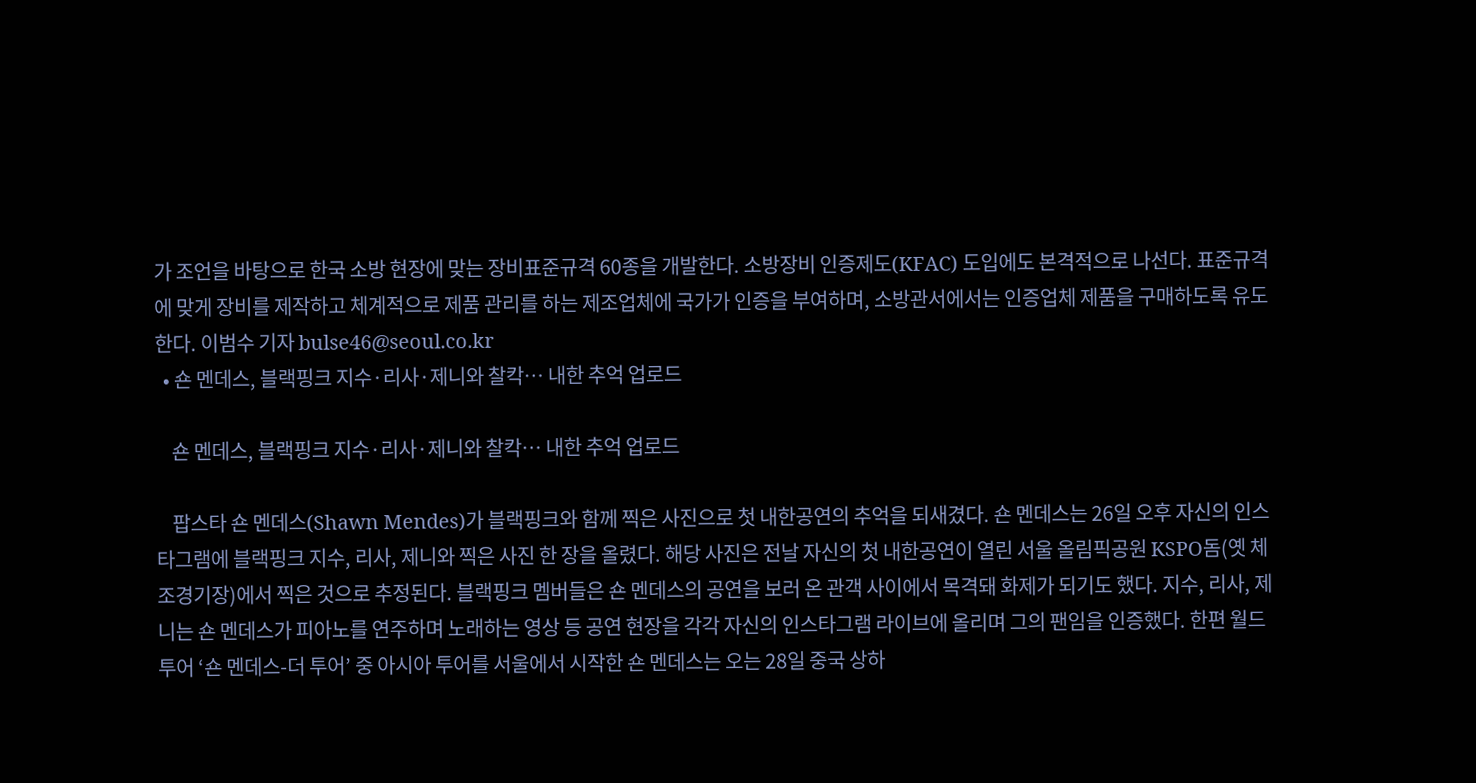가 조언을 바탕으로 한국 소방 현장에 맞는 장비표준규격 60종을 개발한다. 소방장비 인증제도(KFAC) 도입에도 본격적으로 나선다. 표준규격에 맞게 장비를 제작하고 체계적으로 제품 관리를 하는 제조업체에 국가가 인증을 부여하며, 소방관서에서는 인증업체 제품을 구매하도록 유도한다. 이범수 기자 bulse46@seoul.co.kr
  • 숀 멘데스, 블랙핑크 지수·리사·제니와 찰칵… 내한 추억 업로드

    숀 멘데스, 블랙핑크 지수·리사·제니와 찰칵… 내한 추억 업로드

    팝스타 숀 멘데스(Shawn Mendes)가 블랙핑크와 함께 찍은 사진으로 첫 내한공연의 추억을 되새겼다. 숀 멘데스는 26일 오후 자신의 인스타그램에 블랙핑크 지수, 리사, 제니와 찍은 사진 한 장을 올렸다. 해당 사진은 전날 자신의 첫 내한공연이 열린 서울 올림픽공원 KSPO돔(옛 체조경기장)에서 찍은 것으로 추정된다. 블랙핑크 멤버들은 숀 멘데스의 공연을 보러 온 관객 사이에서 목격돼 화제가 되기도 했다. 지수, 리사, 제니는 숀 멘데스가 피아노를 연주하며 노래하는 영상 등 공연 현장을 각각 자신의 인스타그램 라이브에 올리며 그의 팬임을 인증했다. 한편 월드투어 ‘숀 멘데스-더 투어’ 중 아시아 투어를 서울에서 시작한 숀 멘데스는 오는 28일 중국 상하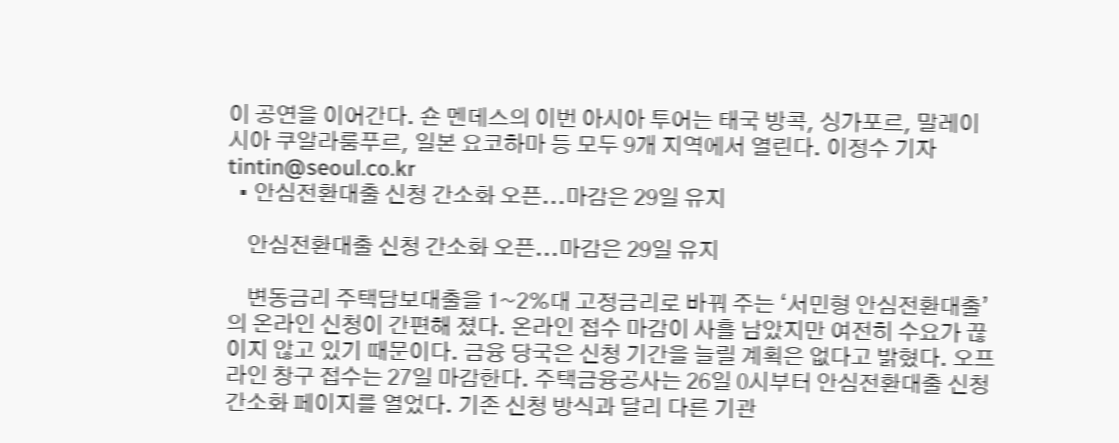이 공연을 이어간다. 숀 멘데스의 이번 아시아 투어는 태국 방콕, 싱가포르, 말레이시아 쿠알라룸푸르, 일본 요코하마 등 모두 9개 지역에서 열린다. 이정수 기자 tintin@seoul.co.kr
  • 안심전환대출 신청 간소화 오픈...마감은 29일 유지

    안심전환대출 신청 간소화 오픈...마감은 29일 유지

    변동금리 주택담보대출을 1~2%대 고정금리로 바꿔 주는 ‘서민형 안심전환대출’의 온라인 신청이 간편해 졌다. 온라인 접수 마감이 사흘 남았지만 여전히 수요가 끊이지 않고 있기 때문이다. 금융 당국은 신청 기간을 늘릴 계획은 없다고 밝혔다. 오프라인 창구 접수는 27일 마감한다. 주택금융공사는 26일 0시부터 안심전환대출 신청 간소화 페이지를 열었다. 기존 신청 방식과 달리 다른 기관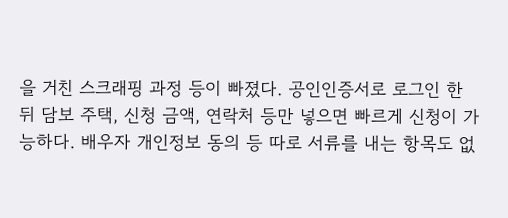을 거친 스크래핑 과정 등이 빠졌다. 공인인증서로 로그인 한 뒤 담보 주택, 신청 금액, 연락처 등만 넣으면 빠르게 신청이 가능하다. 배우자 개인정보 동의 등 따로 서류를 내는 항목도 없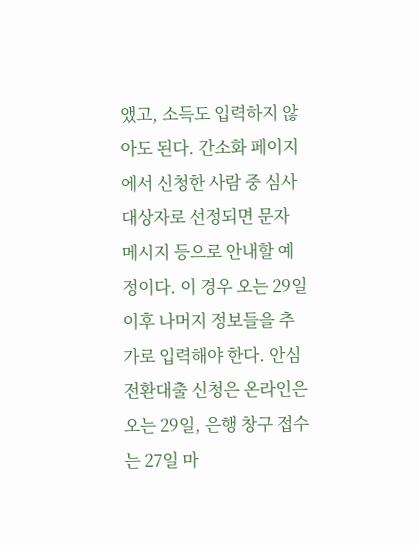앴고, 소득도 입력하지 않아도 된다. 간소화 페이지에서 신청한 사람 중 심사 대상자로 선정되면 문자 메시지 등으로 안내할 예정이다. 이 경우 오는 29일 이후 나머지 정보들을 추가로 입력해야 한다. 안심전환대출 신청은 온라인은 오는 29일, 은행 창구 접수는 27일 마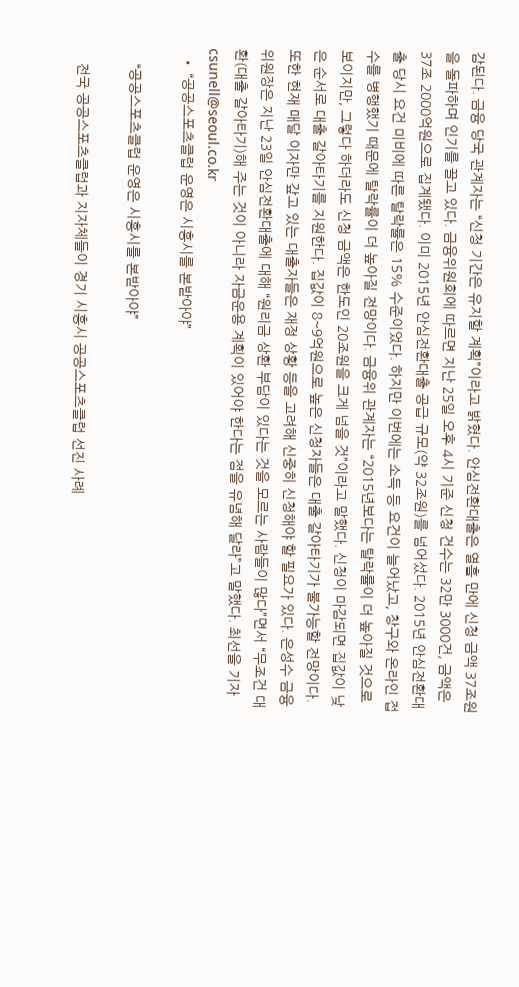감된다. 금융 당국 관계자는 “신청 기간은 유지할 계획”이라고 밝혔다. 안심전환대출은 열흘 만에 신청 금액 37조원을 돌파하며 인기를 끌고 있다. 금융위원회에 따르면 지난 25일 오후 4시 기준 신청 건수는 32만 3000건, 금액은 37조 2000억원으로 집계됐다. 이미 2015년 안심전환대출 공급 규모(약 32조원)를 넘어섰다. 2015년 안심전환대출 당시 요건 미비에 따른 탈락률은 15% 수준이었다. 하지만 이번에는 소득 등 요건이 늘어났고, 창구와 온라인 접수를 병행했기 때문에 탈락률이 더 높아질 전망이다. 금융위 관계자는 “2015년보다는 탈락률이 더 높아질 것으로 보이지만, 그렇다 하더라도 신청 금액은 한도인 20조원을 크게 넘을 것”이라고 말했다. 신청이 마감되면 집값이 낮은 순서로 대출 갈아타기를 지원한다. 집값이 8~9억원으로 높은 신청자들은 대출 갈아타기가 불가능할 전망이다. 또한 현재 매달 이자만 갚고 있는 대출자들은 재정 상황 등을 고려해 신중히 신청해야 할 필요가 있다. 은성수 금융위원장은 지난 23일 안심전환대출에 대해 “원리금 상환 부담이 있다는 것을 모르는 사람들이 많다”면서 “무조건 대환(대출 갈아타기)해 주는 것이 아니라 자금운용 계획이 있어야 한다는 점을 유념해 달라”고 말했다. 최선을 기자 csunell@seoul.co.kr
  • “공공스포츠클럽 운영은 시흥시를 본받아야”

    “공공스포츠클럽 운영은 시흥시를 본받아야”

    전국 공공스포츠클럽과 지자체들이 경기 시흥시 공공스포츠클럽 선진 사례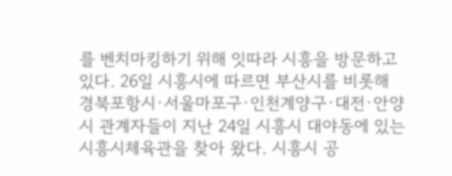를 벤치마킹하기 위해 잇따라 시흥을 방문하고 있다. 26일 시흥시에 따르면 부산시를 비롯해 경북포항시·서울마포구·인천계양구·대전·안양시 관계자들이 지난 24일 시흥시 대야동에 있는 시흥시체육관을 찾아 왔다. 시흥시 공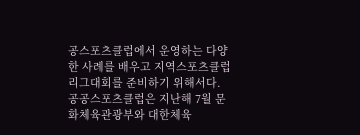공스포츠클럽에서 운영하는 다양한 사례를 배우고 지역스포츠클럽 리그대회를 준비하기 위해서다. 공공스포츠클럽은 지난해 7월 문화체육관광부와 대한체육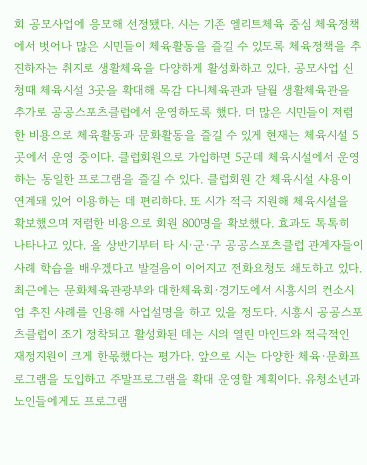회 공모사업에 응모해 선정됐다. 시는 기존 엘리트체육 중심 체육정책에서 벗어나 많은 시민들이 체육활동을 즐길 수 있도록 체육정책을 추진하자는 취지로 생활체육을 다양하게 활성화하고 있다. 공모사업 신청때 체육시설 3곳을 확대해 목감 다니체육관과 달월 생활체육관을 추가로 공공스포츠클럽에서 운영하도록 했다. 더 많은 시민들이 저렴한 비용으로 체육활동과 문화활동을 즐길 수 있게 현재는 체육시설 5곳에서 운영 중이다. 클럽회원으로 가입하면 5군데 체육시설에서 운영하는 동일한 프로그램을 즐길 수 있다. 클럽회원 간 체육시설 사용이 연계돼 있어 이용하는 데 편리하다. 또 시가 적극 지원해 체육시설을 확보했으며 저렴한 비용으로 회원 800명을 확보했다. 효과도 톡톡히 나타나고 있다. 올 상반기부터 타 시·군·구 공공스포츠클럽 관계자들이 사례 학습을 배우겠다고 발걸음이 이어지고 전화요청도 쇄도하고 있다. 최근에는 문화체육관광부와 대한체육회·경기도에서 시흥시의 컨소시엄 추진 사례를 인용해 사업설명을 하고 있을 정도다. 시흥시 공공스포츠클럽이 조기 정착되고 활성화된 데는 시의 열린 마인드와 적극적인 재정지원이 크게 한몫했다는 평가다. 앞으로 시는 다양한 체육·문화프로그램을 도입하고 주말프로그램을 확대 운영할 계획이다. 유청소년과 노인들에게도 프로그램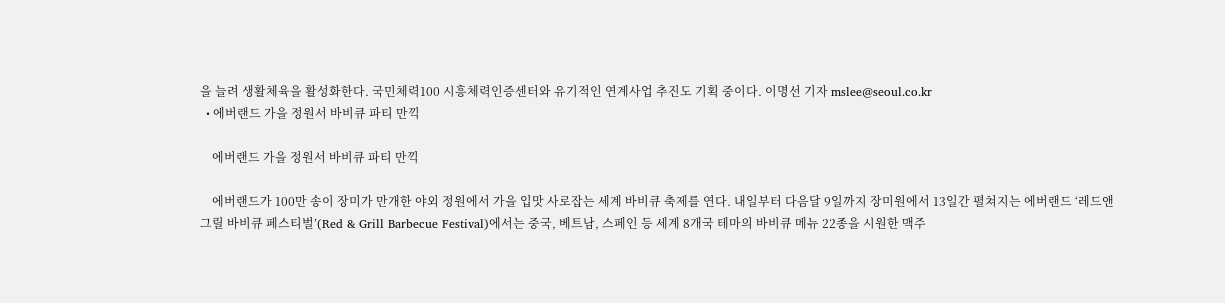을 늘려 생활체육을 활성화한다. 국민체력100 시흥체력인증센터와 유기적인 연계사업 추진도 기획 중이다. 이명선 기자 mslee@seoul.co.kr
  • 에버랜드 가을 정원서 바비큐 파티 만끽

    에버랜드 가을 정원서 바비큐 파티 만끽

    에버랜드가 100만 송이 장미가 만개한 야외 정원에서 가을 입맛 사로잡는 세계 바비큐 축제를 연다. 내일부터 다음달 9일까지 장미원에서 13일간 펼쳐지는 에버랜드 ‘레드앤그릴 바비큐 페스티벌’(Red & Grill Barbecue Festival)에서는 중국, 베트남, 스페인 등 세계 8개국 테마의 바비큐 메뉴 22종을 시원한 맥주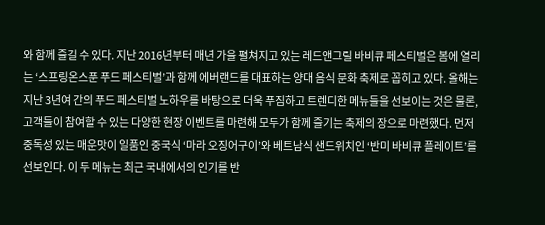와 함께 즐길 수 있다. 지난 2016년부터 매년 가을 펼쳐지고 있는 레드앤그릴 바비큐 페스티벌은 봄에 열리는 ‘스프링온스푼 푸드 페스티벌’과 함께 에버랜드를 대표하는 양대 음식 문화 축제로 꼽히고 있다. 올해는 지난 3년여 간의 푸드 페스티벌 노하우를 바탕으로 더욱 푸짐하고 트렌디한 메뉴들을 선보이는 것은 물론, 고객들이 참여할 수 있는 다양한 현장 이벤트를 마련해 모두가 함께 즐기는 축제의 장으로 마련했다. 먼저 중독성 있는 매운맛이 일품인 중국식 ‘마라 오징어구이’와 베트남식 샌드위치인 ‘반미 바비큐 플레이트’를 선보인다. 이 두 메뉴는 최근 국내에서의 인기를 반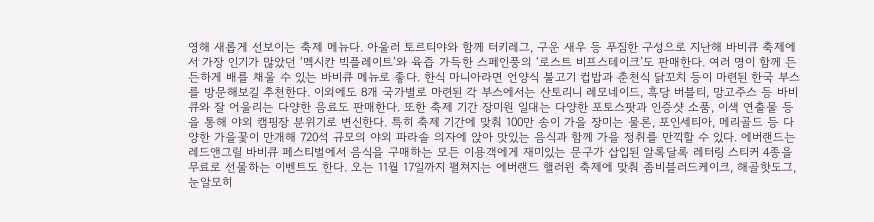영해 새롭게 선보이는 축제 메뉴다. 아울러 토르티야와 함께 터키레그, 구운 새우 등 푸짐한 구성으로 지난해 바비큐 축제에서 가장 인기가 많았던 ‘멕시칸 빅플레이트’와 육즙 가득한 스페인풍의 ‘로스트 비프스테이크’도 판매한다. 여러 명이 함께 든든하게 배를 채울 수 있는 바비큐 메뉴로 좋다. 한식 마니아라면 언양식 불고기 컵밥과 춘천식 닭꼬치 등이 마련된 한국 부스를 방문해보길 추천한다. 이외에도 8개 국가별로 마련된 각 부스에서는 산토리니 레모네이드, 흑당 버블티, 망고주스 등 바비큐와 잘 어울리는 다양한 음료도 판매한다. 또한 축제 기간 장미원 일대는 다양한 포토스팟과 인증샷 소품, 이색 연출물 등을 통해 야외 캠핑장 분위기로 변신한다. 특히 축제 기간에 맞춰 100만 송이 가을 장미는 물론, 포인세티아, 메리골드 등 다양한 가을꽃이 만개해 720석 규모의 야외 파라솔 의자에 앉아 맛있는 음식과 함께 가을 정취를 만끽할 수 있다. 에버랜드는 레드앤그릴 바비큐 페스티벌에서 음식을 구매하는 모든 이용객에게 재미있는 문구가 삽입된 알록달록 레터링 스티커 4종을 무료로 선물하는 이벤트도 한다. 오는 11월 17일까지 펼쳐지는 에버랜드 핼러윈 축제에 맞춰 좀비블러드케이크, 해골핫도그, 눈알모히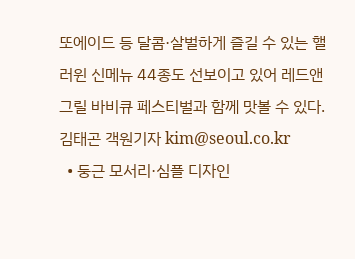또에이드 등 달콤·살벌하게 즐길 수 있는 핼러윈 신메뉴 44종도 선보이고 있어 레드앤그릴 바비큐 페스티벌과 함께 맛볼 수 있다. 김태곤 객원기자 kim@seoul.co.kr
  • 둥근 모서리·심플 디자인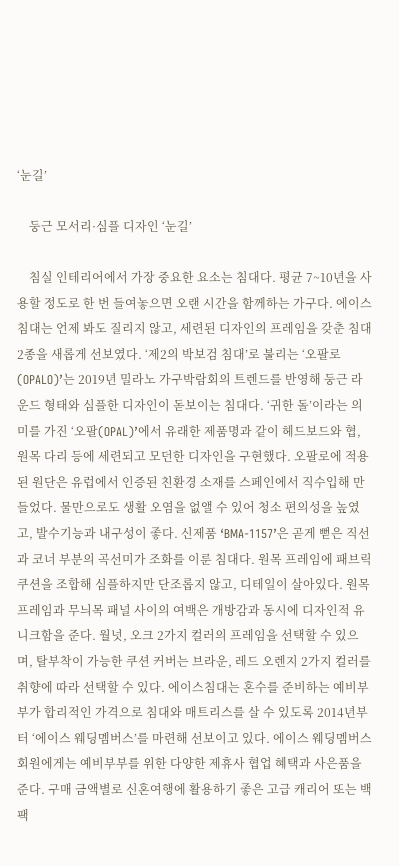‘눈길’

    둥근 모서리·심플 디자인 ‘눈길’

    침실 인테리어에서 가장 중요한 요소는 침대다. 평균 7~10년을 사용할 정도로 한 번 들여놓으면 오랜 시간을 함께하는 가구다. 에이스침대는 언제 봐도 질리지 않고, 세련된 디자인의 프레임을 갖춘 침대 2종을 새롭게 선보였다. ‘제2의 박보검 침대’로 불리는 ‘오팔로(OPALO)’는 2019년 밀라노 가구박람회의 트렌드를 반영해 둥근 라운드 형태와 심플한 디자인이 돋보이는 침대다. ‘귀한 돌’이라는 의미를 가진 ‘오팔(OPAL)’에서 유래한 제품명과 같이 헤드보드와 협, 원목 다리 등에 세련되고 모던한 디자인을 구현했다. 오팔로에 적용된 원단은 유럽에서 인증된 친환경 소재를 스페인에서 직수입해 만들었다. 물만으로도 생활 오염을 없앨 수 있어 청소 편의성을 높였고, 발수기능과 내구성이 좋다. 신제품 ‘BMA-1157’은 곧게 뻗은 직선과 코너 부분의 곡선미가 조화를 이룬 침대다. 원목 프레임에 패브릭 쿠션을 조합해 심플하지만 단조롭지 않고, 디테일이 살아있다. 원목 프레임과 무늬목 패널 사이의 여백은 개방감과 동시에 디자인적 유니크함을 준다. 월넛, 오크 2가지 컬러의 프레임을 선택할 수 있으며, 탈부착이 가능한 쿠션 커버는 브라운, 레드 오렌지 2가지 컬러를 취향에 따라 선택할 수 있다. 에이스침대는 혼수를 준비하는 예비부부가 합리적인 가격으로 침대와 매트리스를 살 수 있도록 2014년부터 ‘에이스 웨딩멤버스’를 마련해 선보이고 있다. 에이스 웨딩멤버스 회원에게는 예비부부를 위한 다양한 제휴사 협업 혜택과 사은품을 준다. 구매 금액별로 신혼여행에 활용하기 좋은 고급 캐리어 또는 백팩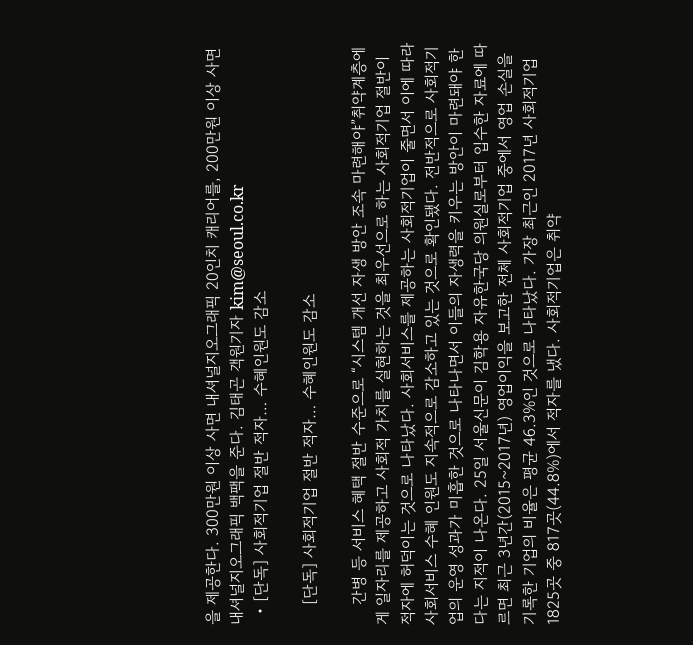을 제공한다. 300만원 이상 사면 내셔널지오그래픽 20인치 캐리어를, 200만원 이상 사면 내셔널지오그래픽 백팩을 준다. 김태곤 객원기자 kim@seoul.co.kr
  • [단독] 사회적기업 절반 적자… 수혜인원도 감소

    [단독] 사회적기업 절반 적자… 수혜인원도 감소

    간병 등 서비스 혜택 절반 수준으로 “시스템 개선 자생 방안 조속 마련해야”취약계층에게 일자리를 제공하고 사회적 가치를 실현하는 것을 최우선으로 하는 사회적기업 절반이 적자에 허덕이는 것으로 나타났다. 사회서비스를 제공하는 사회적기업이 줄면서 이에 따라 사회서비스 수혜 인원도 지속적으로 감소하고 있는 것으로 확인됐다. 전반적으로 사회적기업의 운영 성과가 미흡한 것으로 나타나면서 이들의 자생력을 키우는 방안이 마련돼야 한다는 지적이 나온다. 25일 서울신문이 김학용 자유한국당 의원실로부터 입수한 자료에 따르면 최근 3년간(2015~2017년) 영업이익을 보고한 전체 사회적기업 중에서 영업 손실을 기록한 기업의 비율은 평균 46.3%인 것으로 나타났다. 가장 최근인 2017년 사회적기업 1825곳 중 817곳(44.8%)에서 적자를 냈다. 사회적기업은 취약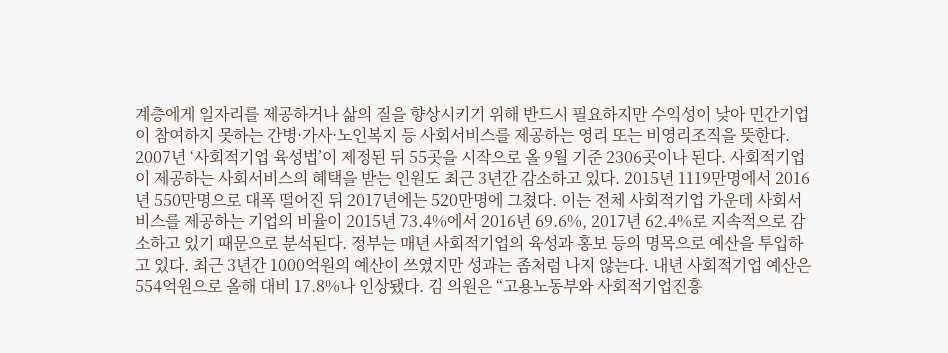계층에게 일자리를 제공하거나 삶의 질을 향상시키기 위해 반드시 필요하지만 수익성이 낮아 민간기업이 참여하지 못하는 간병·가사·노인복지 등 사회서비스를 제공하는 영리 또는 비영리조직을 뜻한다. 2007년 ‘사회적기업 육성법’이 제정된 뒤 55곳을 시작으로 올 9월 기준 2306곳이나 된다. 사회적기업이 제공하는 사회서비스의 혜택을 받는 인원도 최근 3년간 감소하고 있다. 2015년 1119만명에서 2016년 550만명으로 대폭 떨어진 뒤 2017년에는 520만명에 그쳤다. 이는 전체 사회적기업 가운데 사회서비스를 제공하는 기업의 비율이 2015년 73.4%에서 2016년 69.6%, 2017년 62.4%로 지속적으로 감소하고 있기 때문으로 분석된다. 정부는 매년 사회적기업의 육성과 홍보 등의 명목으로 예산을 투입하고 있다. 최근 3년간 1000억원의 예산이 쓰였지만 성과는 좀처럼 나지 않는다. 내년 사회적기업 예산은 554억원으로 올해 대비 17.8%나 인상됐다. 김 의원은 “고용노동부와 사회적기업진흥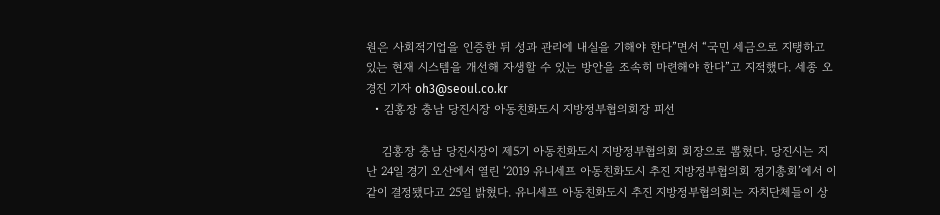원은 사회적기업을 인증한 뒤 성과 관리에 내실을 기해야 한다”면서 “국민 세금으로 지탱하고 있는 현재 시스템을 개선해 자생할 수 있는 방안을 조속히 마련해야 한다”고 지적했다. 세종 오경진 기자 oh3@seoul.co.kr
  • 김홍장 충남 당진시장 아동친화도시 지방정부협의회장 피선

    김홍장 충남 당진시장이 제5기 아동친화도시 지방정부협의회 회장으로 뽑혔다. 당진시는 지난 24일 경기 오산에서 열린 ‘2019 유니세프 아동친화도시 추진 지방정부협의회 정기총회’에서 이 같이 결정됐다고 25일 밝혔다. 유니세프 아동친화도시 추진 지방정부협의회는 자치단체들이 상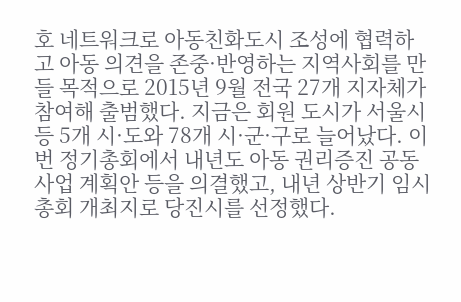호 네트워크로 아동친화도시 조성에 협력하고 아동 의견을 존중·반영하는 지역사회를 만들 목적으로 2015년 9월 전국 27개 지자체가 참여해 출범했다. 지금은 회원 도시가 서울시 등 5개 시·도와 78개 시·군·구로 늘어났다. 이번 정기총회에서 내년도 아동 권리증진 공동사업 계획안 등을 의결했고, 내년 상반기 임시총회 개최지로 당진시를 선정했다.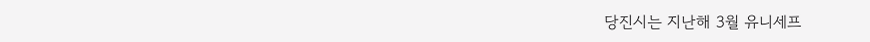당진시는 지난해 3월 유니세프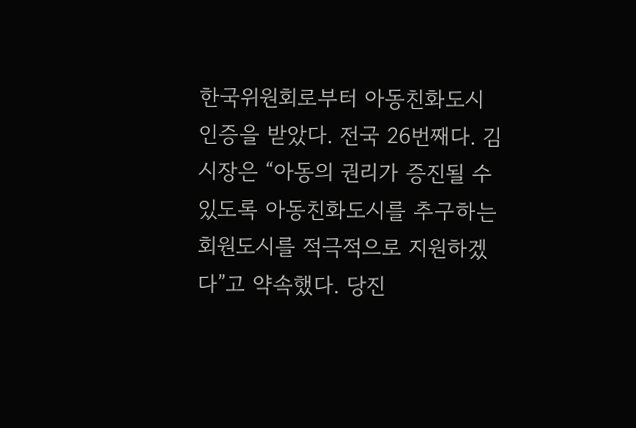한국위원회로부터 아동친화도시 인증을 받았다. 전국 26번째다. 김 시장은 “아동의 권리가 증진될 수 있도록 아동친화도시를 추구하는 회원도시를 적극적으로 지원하겠다”고 약속했다. 당진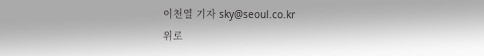이천열 기자 sky@seoul.co.kr
위로